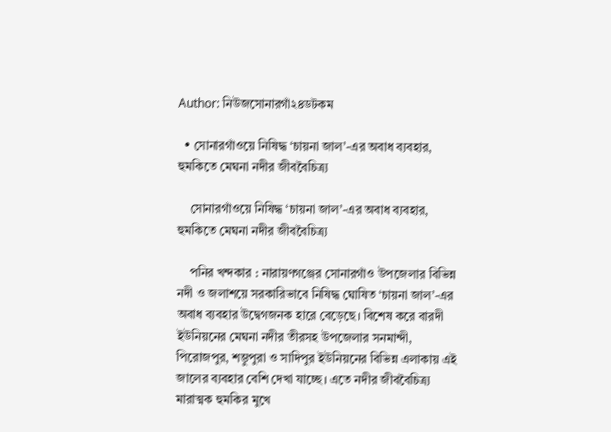Author: নিউজসোনারগাঁ২৪ডটকম

  • সোনারগাঁওয়ে নিষিদ্ধ ‘চায়না জাল’-এর অবাধ ব্যবহার, হুমকিতে মেঘনা নদীর জীববৈচিত্র্য

    সোনারগাঁওয়ে নিষিদ্ধ ‘চায়না জাল’-এর অবাধ ব্যবহার, হুমকিতে মেঘনা নদীর জীববৈচিত্র্য

    পনির খন্দকার : নারায়ণগঞ্জের সোনারগাঁও উপজেলার বিভিন্ন নদী ও জলাশয়ে সরকারিভাবে নিষিদ্ধ ঘোষিত ‘চায়না জাল’-এর অবাধ ব্যবহার উদ্বেগজনক হারে বেড়েছে। বিশেষ করে বারদী ইউনিয়নের মেঘনা নদীর তীরসহ উপজেলার সনমান্দী, পিরোজপুর, শম্ভুপুরা ও সাদিপুর ইউনিয়নের বিভিন্ন এলাকায় এই জালের ব্যবহার বেশি দেখা যাচ্ছে। এতে নদীর জীববৈচিত্র্য মারাত্মক হুমকির মুখে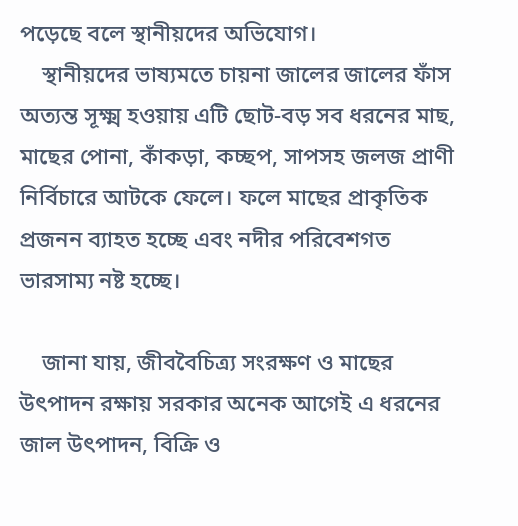পড়েছে বলে স্থানীয়দের অভিযোগ।
    স্থানীয়দের ভাষ্যমতে চায়না জালের জালের ফাঁস অত্যন্ত সূক্ষ্ম হওয়ায় এটি ছোট-বড় সব ধরনের মাছ, মাছের পোনা, কাঁকড়া, কচ্ছপ, সাপসহ জলজ প্রাণী নির্বিচারে আটকে ফেলে। ফলে মাছের প্রাকৃতিক প্রজনন ব্যাহত হচ্ছে এবং নদীর পরিবেশগত ভারসাম্য নষ্ট হচ্ছে।

    জানা যায়, জীববৈচিত্র্য সংরক্ষণ ও মাছের উৎপাদন রক্ষায় সরকার অনেক আগেই এ ধরনের জাল উৎপাদন, বিক্রি ও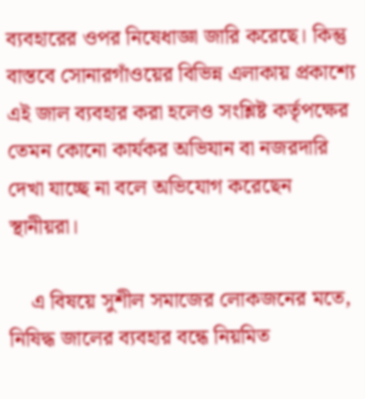ব্যবহারের ওপর নিষেধাজ্ঞা জারি করেছে। কিন্তু বাস্তবে সোনারগাঁওয়ের বিভিন্ন এলাকায় প্রকাশ্যে এই জাল ব্যবহার করা হলেও সংশ্লিষ্ট কর্তৃপক্ষের তেমন কোনো কার্যকর অভিযান বা নজরদারি দেখা যাচ্ছে না বলে অভিযোগ করেছেন স্থানীয়রা।

    এ বিষয়ে সুশীল সমাজের লোকজনের মতে, নিষিদ্ধ জালের ব্যবহার বন্ধে নিয়মিত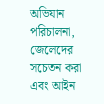অভিযান পরিচালনা, জেলেদের সচেতন করা এবং আইন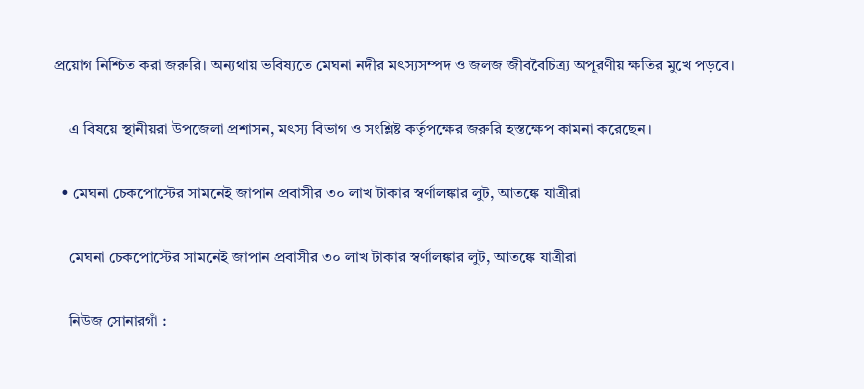প্রয়োগ নিশ্চিত করা জরুরি। অন্যথায় ভবিষ্যতে মেঘনা নদীর মৎস্যসম্পদ ও জলজ জীববৈচিত্র্য অপূরণীয় ক্ষতির মুখে পড়বে।

    এ বিষয়ে স্থানীয়রা উপজেলা প্রশাসন, মৎস্য বিভাগ ও সংশ্লিষ্ট কর্তৃপক্ষের জরুরি হস্তক্ষেপ কামনা করেছেন।

  • মেঘনা চেকপোস্টের সামনেই জাপান প্রবাসীর ৩০ লাখ টাকার স্বর্ণালঙ্কার লুট, আতঙ্কে যাত্রীরা

    মেঘনা চেকপোস্টের সামনেই জাপান প্রবাসীর ৩০ লাখ টাকার স্বর্ণালঙ্কার লুট, আতঙ্কে যাত্রীরা

    নিউজ সোনারগাঁ :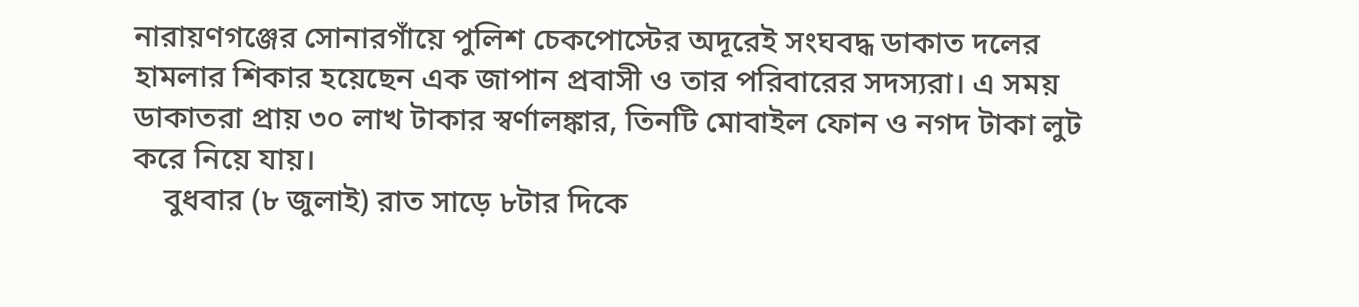নারায়ণগঞ্জের সোনারগাঁয়ে পুলিশ চেকপোস্টের অদূরেই সংঘবদ্ধ ডাকাত দলের হামলার শিকার হয়েছেন এক জাপান প্রবাসী ও তার পরিবারের সদস্যরা। এ সময় ডাকাতরা প্রায় ৩০ লাখ টাকার স্বর্ণালঙ্কার, তিনটি মোবাইল ফোন ও নগদ টাকা লুট করে নিয়ে যায়।
    বুধবার (৮ জুলাই) রাত সাড়ে ৮টার দিকে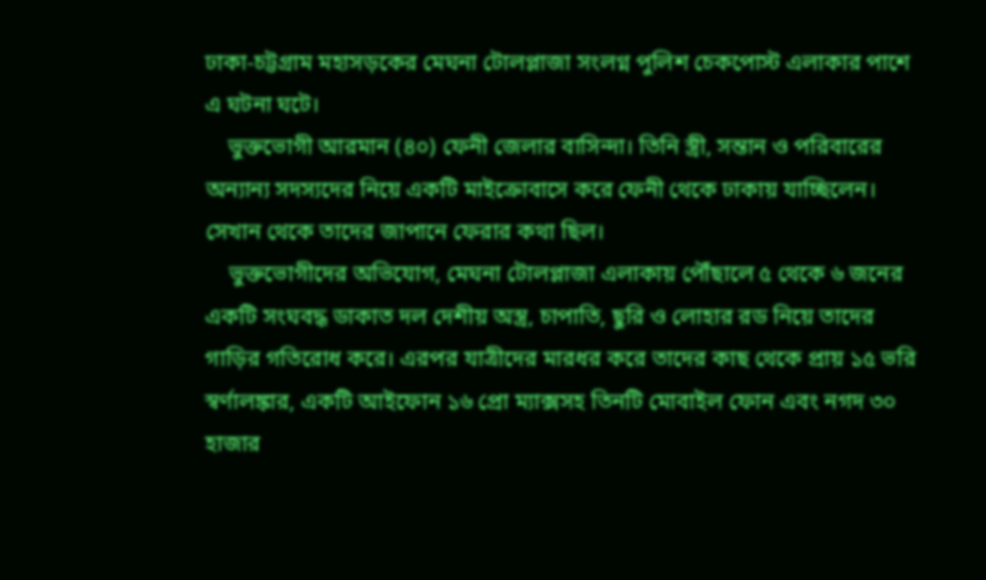ঢাকা-চট্টগ্রাম মহাসড়কের মেঘনা টোলপ্লাজা সংলগ্ন পুলিশ চেকপোস্ট এলাকার পাশে এ ঘটনা ঘটে।
    ভুক্তভোগী আরমান (৪০) ফেনী জেলার বাসিন্দা। তিনি স্ত্রী, সন্তান ও পরিবারের অন্যান্য সদস্যদের নিয়ে একটি মাইক্রোবাসে করে ফেনী থেকে ঢাকায় যাচ্ছিলেন। সেখান থেকে তাদের জাপানে ফেরার কথা ছিল।
    ভুক্তভোগীদের অভিযোগ, মেঘনা টোলপ্লাজা এলাকায় পৌঁছালে ৫ থেকে ৬ জনের একটি সংঘবদ্ধ ডাকাত দল দেশীয় অস্ত্র, চাপাতি, ছুরি ও লোহার রড নিয়ে তাদের গাড়ির গতিরোধ করে। এরপর যাত্রীদের মারধর করে তাদের কাছ থেকে প্রায় ১৫ ভরি স্বর্ণালঙ্কার, একটি আইফোন ১৬ প্রো ম্যাক্সসহ তিনটি মোবাইল ফোন এবং নগদ ৩০ হাজার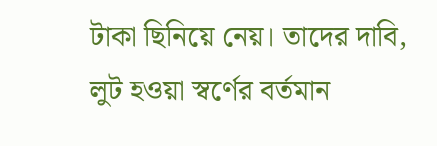টাকা ছিনিয়ে নেয়। তাদের দাবি, লুট হওয়া স্বর্ণের বর্তমান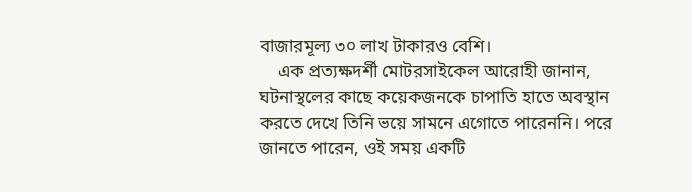বাজারমূল্য ৩০ লাখ টাকারও বেশি।
    এক প্রত্যক্ষদর্শী মোটরসাইকেল আরোহী জানান, ঘটনাস্থলের কাছে কয়েকজনকে চাপাতি হাতে অবস্থান করতে দেখে তিনি ভয়ে সামনে এগোতে পারেননি। পরে জানতে পারেন, ওই সময় একটি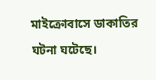মাইক্রোবাসে ডাকাতির ঘটনা ঘটেছে।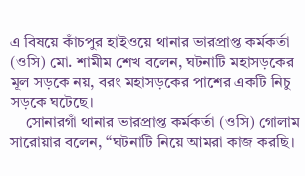এ বিষয়ে কাঁচপুর হাইওয়ে থানার ভারপ্রাপ্ত কর্মকর্তা (ওসি) মো. শামীম শেখ বলেন, ঘটনাটি মহাসড়কের মূল সড়কে নয়, বরং মহাসড়কের পাশের একটি নিচু সড়কে ঘটেছে।
    সোনারগাঁ থানার ভারপ্রাপ্ত কর্মকর্তা (ওসি) গোলাম সারোয়ার বলেন, “ঘটনাটি নিয়ে আমরা কাজ করছি।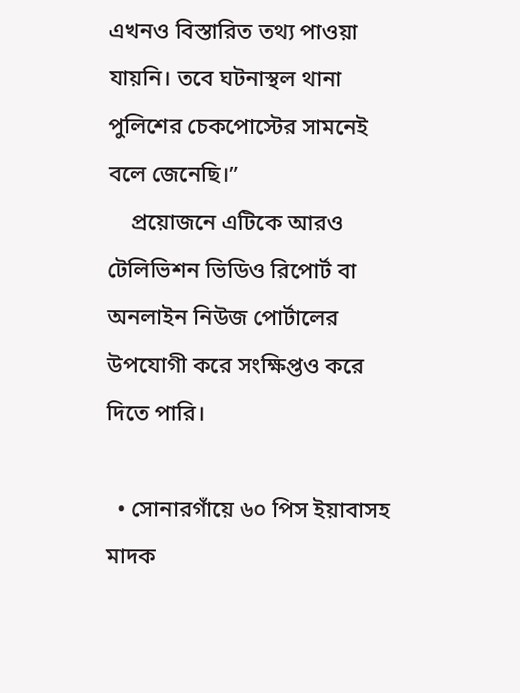এখনও বিস্তারিত তথ্য পাওয়া যায়নি। তবে ঘটনাস্থল থানা পুলিশের চেকপোস্টের সামনেই বলে জেনেছি।”
    প্রয়োজনে এটিকে আরও টেলিভিশন ভিডিও রিপোর্ট বা অনলাইন নিউজ পোর্টালের উপযোগী করে সংক্ষিপ্তও করে দিতে পারি।

  • সোনারগাঁয়ে ৬০ পিস ইয়াবাসহ মাদক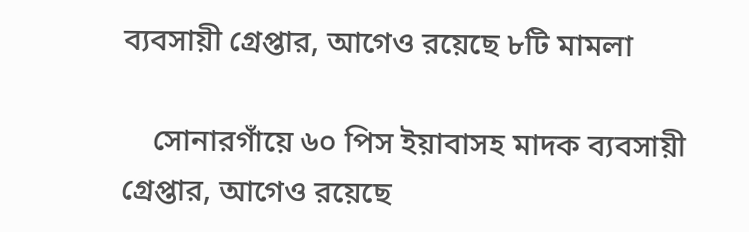ব্যবসায়ী গ্রেপ্তার, আগেও রয়েছে ৮টি মামলা

    সোনারগাঁয়ে ৬০ পিস ইয়াবাসহ মাদক ব্যবসায়ী গ্রেপ্তার, আগেও রয়েছে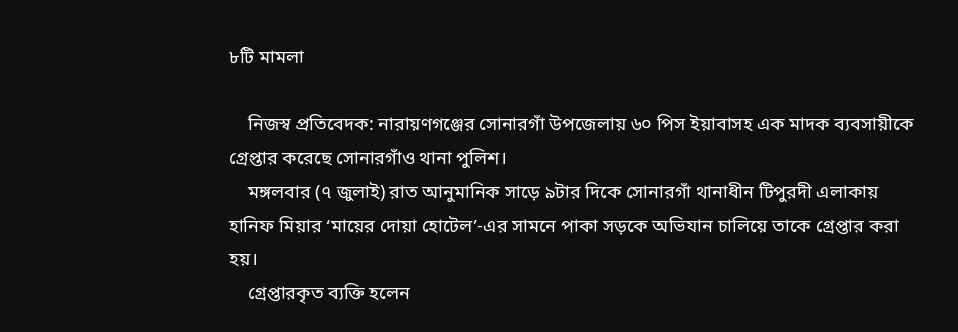৮টি মামলা

    নিজস্ব প্রতিবেদক: নারায়ণগঞ্জের সোনারগাঁ উপজেলায় ৬০ পিস ইয়াবাসহ এক মাদক ব্যবসায়ীকে গ্রেপ্তার করেছে সোনারগাঁও থানা পুলিশ।
    মঙ্গলবার (৭ জুলাই) রাত আনুমানিক সাড়ে ৯টার দিকে সোনারগাঁ থানাধীন টিপুরদী এলাকায় হানিফ মিয়ার ‘মায়ের দোয়া হোটেল’-এর সামনে পাকা সড়কে অভিযান চালিয়ে তাকে গ্রেপ্তার করা হয়।
    গ্রেপ্তারকৃত ব্যক্তি হলেন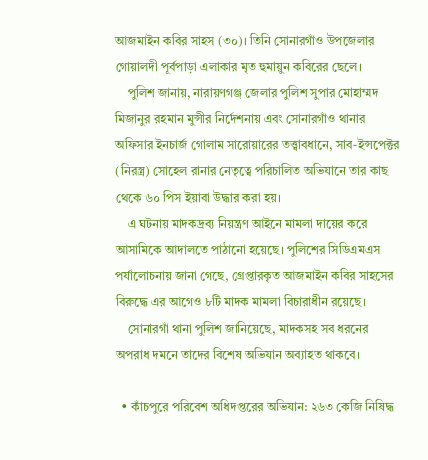আজমাইন কবির সাহস (৩০)। তিনি সোনারগাঁও উপজেলার গোয়ালদী পূর্বপাড়া এলাকার মৃত হুমায়ুন কবিরের ছেলে।
    পুলিশ জানায়, নারায়ণগঞ্জ জেলার পুলিশ সুপার মোহাম্মদ মিজানুর রহমান মুন্সীর নির্দেশনায় এবং সোনারগাঁও থানার অফিসার ইনচার্জ গোলাম সারোয়ারের তত্ত্বাবধানে, সাব-ইন্সপেক্টর (নিরস্ত্র) সোহেল রানার নেতৃত্বে পরিচালিত অভিযানে তার কাছ থেকে ৬০ পিস ইয়াবা উদ্ধার করা হয়।
    এ ঘটনায় মাদকদ্রব্য নিয়ন্ত্রণ আইনে মামলা দায়ের করে আসামিকে আদালতে পাঠানো হয়েছে। পুলিশের সিডিএমএস পর্যালোচনায় জানা গেছে, গ্রেপ্তারকৃত আজমাইন কবির সাহসের বিরুদ্ধে এর আগেও ৮টি মাদক মামলা বিচারাধীন রয়েছে।
    সোনারগাঁ থানা পুলিশ জানিয়েছে, মাদকসহ সব ধরনের অপরাধ দমনে তাদের বিশেষ অভিযান অব্যাহত থাকবে।

  • কাঁচপুরে পরিবেশ অধিদপ্তরের অভিযান: ২৬৩ কেজি নিষিদ্ধ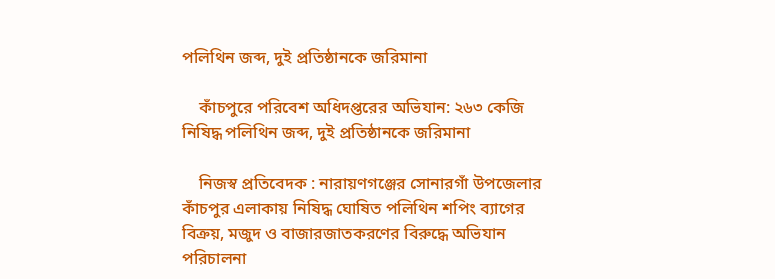পলিথিন জব্দ, দুই প্রতিষ্ঠানকে জরিমানা

    কাঁচপুরে পরিবেশ অধিদপ্তরের অভিযান: ২৬৩ কেজি নিষিদ্ধ পলিথিন জব্দ, দুই প্রতিষ্ঠানকে জরিমানা

    নিজস্ব প্রতিবেদক : নারায়ণগঞ্জের সোনারগাঁ উপজেলার কাঁচপুর এলাকায় নিষিদ্ধ ঘোষিত পলিথিন শপিং ব্যাগের বিক্রয়, মজুদ ও বাজারজাতকরণের বিরুদ্ধে অভিযান পরিচালনা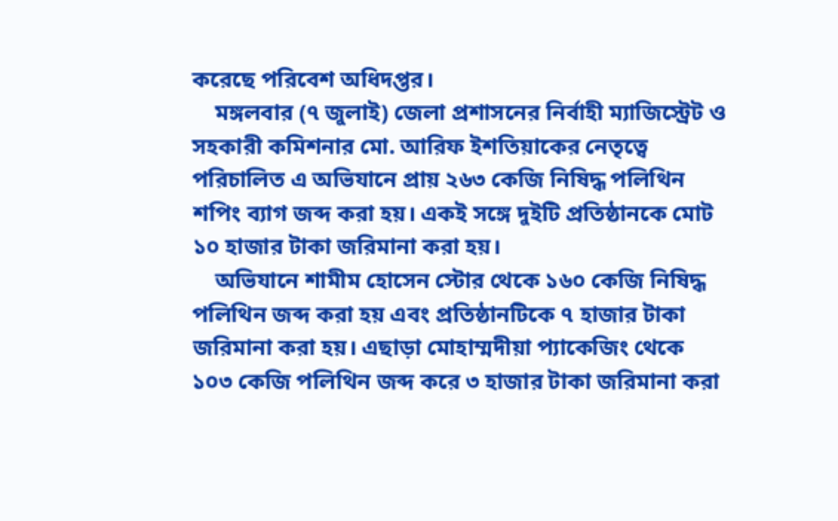করেছে পরিবেশ অধিদপ্তর।
    মঙ্গলবার (৭ জুলাই) জেলা প্রশাসনের নির্বাহী ম্যাজিস্ট্রেট ও সহকারী কমিশনার মো. আরিফ ইশতিয়াকের নেতৃত্বে পরিচালিত এ অভিযানে প্রায় ২৬৩ কেজি নিষিদ্ধ পলিথিন শপিং ব্যাগ জব্দ করা হয়। একই সঙ্গে দুইটি প্রতিষ্ঠানকে মোট ১০ হাজার টাকা জরিমানা করা হয়।
    অভিযানে শামীম হোসেন স্টোর থেকে ১৬০ কেজি নিষিদ্ধ পলিথিন জব্দ করা হয় এবং প্রতিষ্ঠানটিকে ৭ হাজার টাকা জরিমানা করা হয়। এছাড়া মোহাম্মদীয়া প্যাকেজিং থেকে ১০৩ কেজি পলিথিন জব্দ করে ৩ হাজার টাকা জরিমানা করা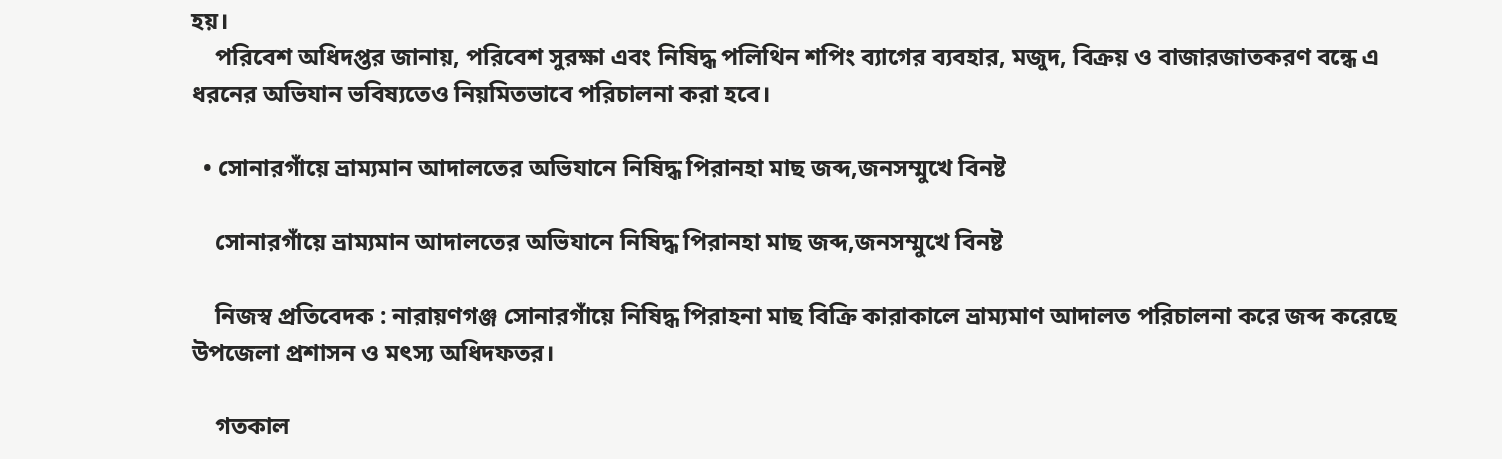হয়।
    পরিবেশ অধিদপ্তর জানায়, পরিবেশ সুরক্ষা এবং নিষিদ্ধ পলিথিন শপিং ব্যাগের ব্যবহার, মজুদ, বিক্রয় ও বাজারজাতকরণ বন্ধে এ ধরনের অভিযান ভবিষ্যতেও নিয়মিতভাবে পরিচালনা করা হবে।

  • সোনারগাঁয়ে ভ্রাম্যমান আদালতের অভিযানে নিষিদ্ধ পিরানহা মাছ জব্দ,জনসম্মুখে বিনষ্ট

    সোনারগাঁয়ে ভ্রাম্যমান আদালতের অভিযানে নিষিদ্ধ পিরানহা মাছ জব্দ,জনসম্মুখে বিনষ্ট

    নিজস্ব প্রতিবেদক : নারায়ণগঞ্জ সোনারগাঁয়ে নিষিদ্ধ পিরাহনা মাছ বিক্রি কারাকালে ভ্রাম্যমাণ আদালত পরিচালনা করে জব্দ করেছে উপজেলা প্রশাসন ও মৎস্য অধিদফতর।

    গতকাল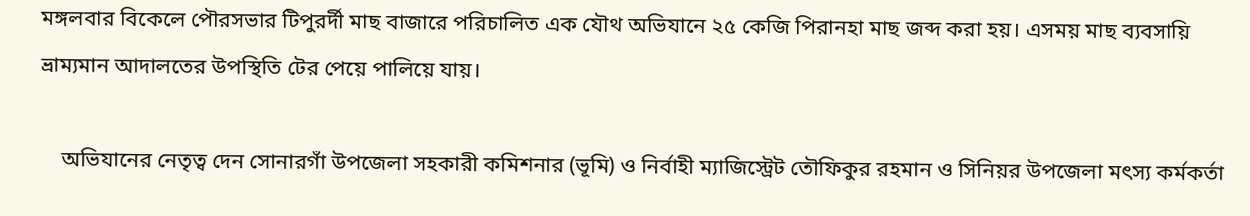মঙ্গলবার বিকেলে পৌরসভার টিপুরর্দী মাছ বাজারে পরিচালিত এক যৌথ অভিযানে ২৫ কেজি পিরানহা মাছ জব্দ করা হয়। এসময় মাছ ব্যবসায়ি ভ্রাম্যমান আদালতের উপস্থিতি টের পেয়ে পালিয়ে যায়।

    অভিযানের নেতৃত্ব দেন সোনারগাঁ উপজেলা সহকারী কমিশনার (ভূমি) ও নির্বাহী ম্যাজিস্ট্রেট তৌফিকুর রহমান ও সিনিয়র উপজেলা মৎস্য কর্মকর্তা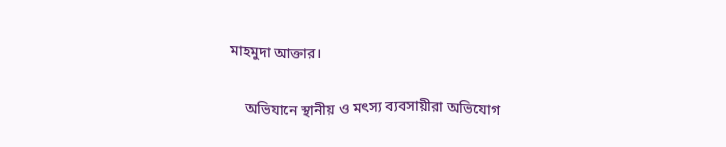মাহমুদা আক্তার।

    অভিযানে স্থানীয় ও মৎস্য ব্যবসায়ীরা অভিযোগ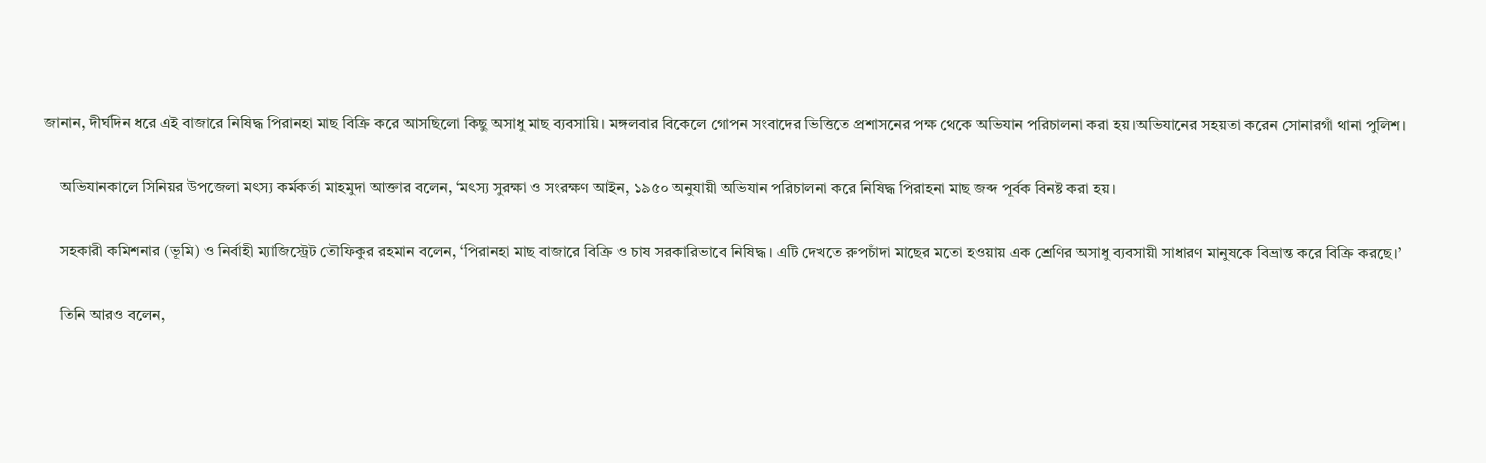জানান, দীর্ঘদিন ধরে এই বাজারে নিষিদ্ধ পিরানহা মাছ বিক্রি করে আসছিলো কিছু অসাধু মাছ ব্যবসায়ি। মঙ্গলবার বিকেলে গোপন সংবাদের ভিত্তিতে প্রশাসনের পক্ষ থেকে অভিযান পরিচালনা করা হয়।অভিযানের সহয়তা করেন সোনারগাঁ থানা পুলিশ।

    অভিযানকালে সিনিয়র উপজেলা মৎস্য কর্মকর্তা মাহমুদা আক্তার বলেন, ‘মৎস্য সুরক্ষা ও সংরক্ষণ আইন, ১৯৫০ অনুযায়ী অভিযান পরিচালনা করে নিষিদ্ধ পিরাহনা মাছ জব্দ পূর্বক বিনষ্ট করা হয়।

    সহকারী কমিশনার (ভূমি) ও নির্বাহী ম্যাজিস্ট্রেট তৌফিকুর রহমান বলেন, ‘পিরানহা মাছ বাজারে বিক্রি ও চাষ সরকারিভাবে নিষিদ্ধ। এটি দেখতে রুপচাঁদা মাছের মতো হওয়ায় এক শ্রেণির অসাধু ব্যবসায়ী সাধারণ মানুষকে বিভ্রান্ত করে বিক্রি করছে।’

    তিনি আরও বলেন,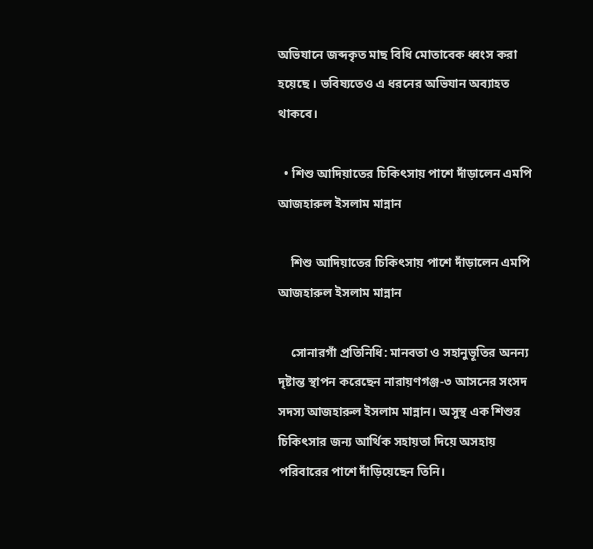অভিযানে জব্দকৃত মাছ বিধি মোতাবেক ধ্বংস করা হয়েছে । ভবিষ্যতেও এ ধরনের অভিযান অব্যাহত থাকবে।

  • শিশু আদিয়াতের চিকিৎসায় পাশে দাঁড়ালেন এমপি আজহারুল ইসলাম মান্নান

    শিশু আদিয়াতের চিকিৎসায় পাশে দাঁড়ালেন এমপি আজহারুল ইসলাম মান্নান

    সোনারগাঁ প্রতিনিধি: মানবতা ও সহানুভূতির অনন্য দৃষ্টান্ত স্থাপন করেছেন নারায়ণগঞ্জ-৩ আসনের সংসদ সদস্য আজহারুল ইসলাম মান্নান। অসুস্থ এক শিশুর চিকিৎসার জন্য আর্থিক সহায়তা দিয়ে অসহায় পরিবারের পাশে দাঁড়িয়েছেন তিনি।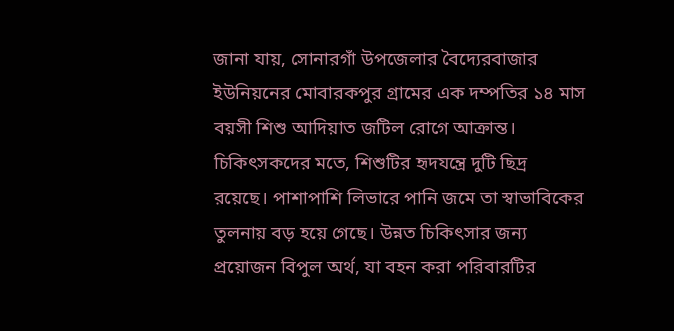জানা যায়, সোনারগাঁ উপজেলার বৈদ্যেরবাজার ইউনিয়নের মোবারকপুর গ্রামের এক দম্পতির ১৪ মাস বয়সী শিশু আদিয়াত জটিল রোগে আক্রান্ত। চিকিৎসকদের মতে, শিশুটির হৃদযন্ত্রে দুটি ছিদ্র রয়েছে। পাশাপাশি লিভারে পানি জমে তা স্বাভাবিকের তুলনায় বড় হয়ে গেছে। উন্নত চিকিৎসার জন্য প্রয়োজন বিপুল অর্থ, যা বহন করা পরিবারটির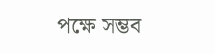পক্ষে সম্ভব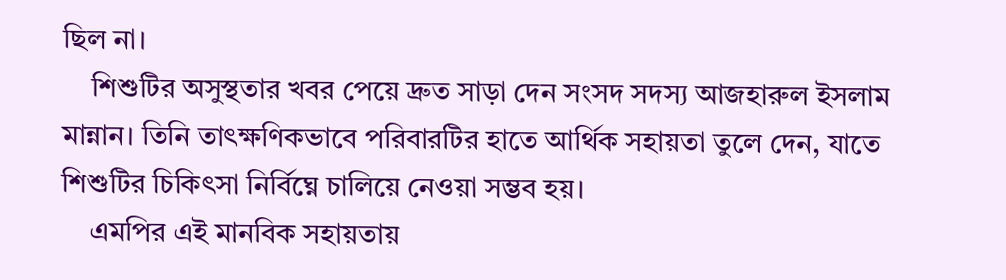ছিল না।
    শিশুটির অসুস্থতার খবর পেয়ে দ্রুত সাড়া দেন সংসদ সদস্য আজহারুল ইসলাম মান্নান। তিনি তাৎক্ষণিকভাবে পরিবারটির হাতে আর্থিক সহায়তা তুলে দেন, যাতে শিশুটির চিকিৎসা নির্বিঘ্নে চালিয়ে নেওয়া সম্ভব হয়।
    এমপির এই মানবিক সহায়তায়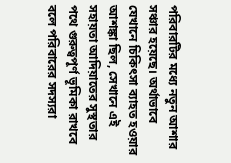পরিবারটির মধ্যে নতুন আশার সঞ্চার হয়েছে। অর্থাভাবে যেখানে চিকিৎসা ব্যাহত হওয়ার আশঙ্কা ছিল, সেখানে এই সহায়তা আদিয়াতের সুস্থতার পথে গুরুত্বপূর্ণ ভূমিকা রাখবে বলে পরিবারের সদস্যরা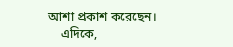আশা প্রকাশ করেছেন।
    এদিকে,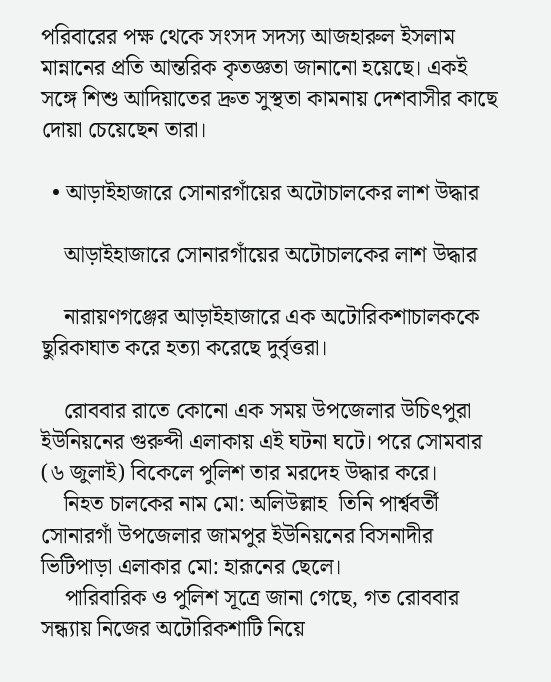পরিবারের পক্ষ থেকে সংসদ সদস্য আজহারুল ইসলাম মান্নানের প্রতি আন্তরিক কৃতজ্ঞতা জানানো হয়েছে। একই সঙ্গে শিশু আদিয়াতের দ্রুত সুস্থতা কামনায় দেশবাসীর কাছে দোয়া চেয়েছেন তারা।

  • আড়াইহাজারে সোনারগাঁয়ের অটোচালকের লাশ উদ্ধার

    আড়াইহাজারে সোনারগাঁয়ের অটোচালকের লাশ উদ্ধার

    নারায়ণগঞ্জের আড়াইহাজারে এক অটোরিকশাচালককে ছুরিকাঘাত করে হত্যা করেছে দুর্বৃত্তরা।

    রোববার রাতে কোনো এক সময় উপজেলার উচিৎপুরা ইউনিয়নের গুরুব্দী এলাকায় এই ঘটনা ঘটে। পরে সোমবার (৬ জুলাই) বিকেলে পুলিশ তার মরদেহ উদ্ধার করে।
    নিহত চালকের নাম মো: অলিউল্লাহ  তিনি পার্শ্ববর্তী সোনারগাঁ উপজেলার জামপুর ইউনিয়নের বিসনাদীর ভিটিপাড়া এলাকার মো: হারূনের ছেলে।
    পারিবারিক ও পুলিশ সূত্রে জানা গেছে, গত রোববার সন্ধ্যায় নিজের অটোরিকশাটি নিয়ে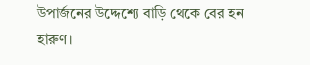উপার্জনের উদ্দেশ্যে বাড়ি থেকে বের হন হারুণ।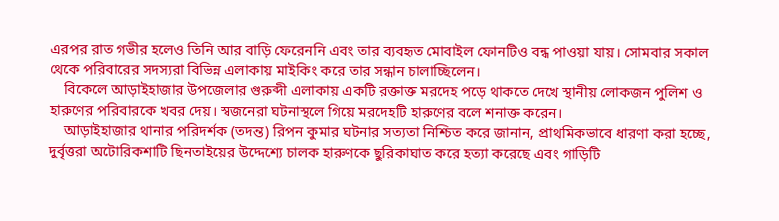এরপর রাত গভীর হলেও তিনি আর বাড়ি ফেরেননি এবং তার ব্যবহৃত মোবাইল ফোনটিও বন্ধ পাওয়া যায়। সোমবার সকাল থেকে পরিবারের সদস্যরা বিভিন্ন এলাকায় মাইকিং করে তার সন্ধান চালাচ্ছিলেন।
    বিকেলে আড়াইহাজার উপজেলার গুরুব্দী এলাকায় একটি রক্তাক্ত মরদেহ পড়ে থাকতে দেখে স্থানীয় লোকজন পুলিশ ও হারুণের পরিবারকে খবর দেয়। স্বজনেরা ঘটনাস্থলে গিয়ে মরদেহটি হারুণের বলে শনাক্ত করেন।
    আড়াইহাজার থানার পরিদর্শক (তদন্ত) রিপন কুমার ঘটনার সত্যতা নিশ্চিত করে জানান, প্রাথমিকভাবে ধারণা করা হচ্ছে, দুর্বৃত্তরা অটোরিকশাটি ছিনতাইয়ের উদ্দেশ্যে চালক হারুণকে ছুরিকাঘাত করে হত্যা করেছে এবং গাড়িটি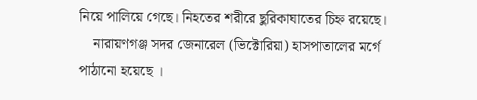নিয়ে পালিয়ে গেছে। নিহতের শরীরে ছুরিকাঘাতের চিহ্ন রয়েছে।
    নারায়ণগঞ্জ সদর জেনারেল (ভিক্টোরিয়া) হাসপাতালের মর্গে পাঠানো হয়েছে ।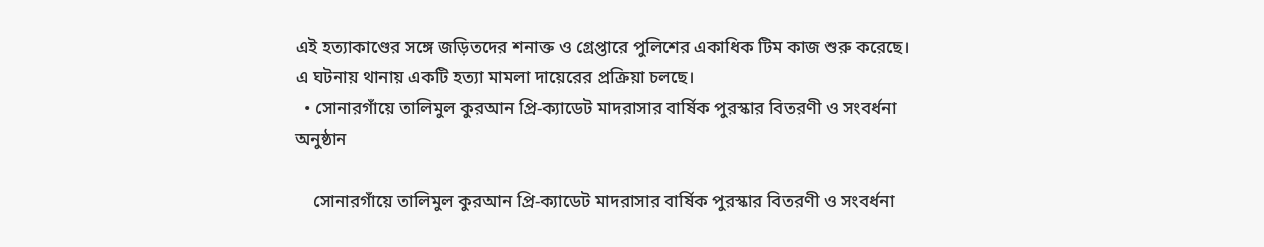এই হত্যাকাণ্ডের সঙ্গে জড়িতদের শনাক্ত ও গ্রেপ্তারে পুলিশের একাধিক টিম কাজ শুরু করেছে। এ ঘটনায় থানায় একটি হত্যা মামলা দায়েরের প্রক্রিয়া চলছে।
  • সোনারগাঁয়ে তালিমুল কুরআন প্রি-ক্যাডেট মাদরাসার বার্ষিক পুরস্কার বিতরণী ও সংবর্ধনা অনুষ্ঠান

    সোনারগাঁয়ে তালিমুল কুরআন প্রি-ক্যাডেট মাদরাসার বার্ষিক পুরস্কার বিতরণী ও সংবর্ধনা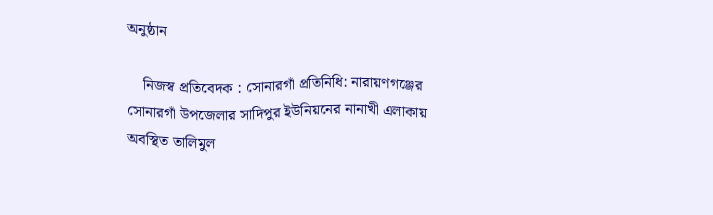অনুষ্ঠান

    নিজস্ব প্রতিবেদক : সোনারগাঁ প্রতিনিধি: নারায়ণগঞ্জের সোনারগাঁ উপজেলার সাদিপুর ইউনিয়নের নানাখী এলাকায় অবস্থিত তালিমুল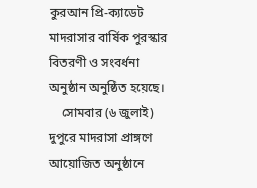কুরআন প্রি-ক্যাডেট মাদরাসার বার্ষিক পুরস্কার বিতরণী ও সংবর্ধনা অনুষ্ঠান অনুষ্ঠিত হয়েছে।
    সোমবার (৬ জুলাই) দুপুরে মাদরাসা প্রাঙ্গণে আয়োজিত অনুষ্ঠানে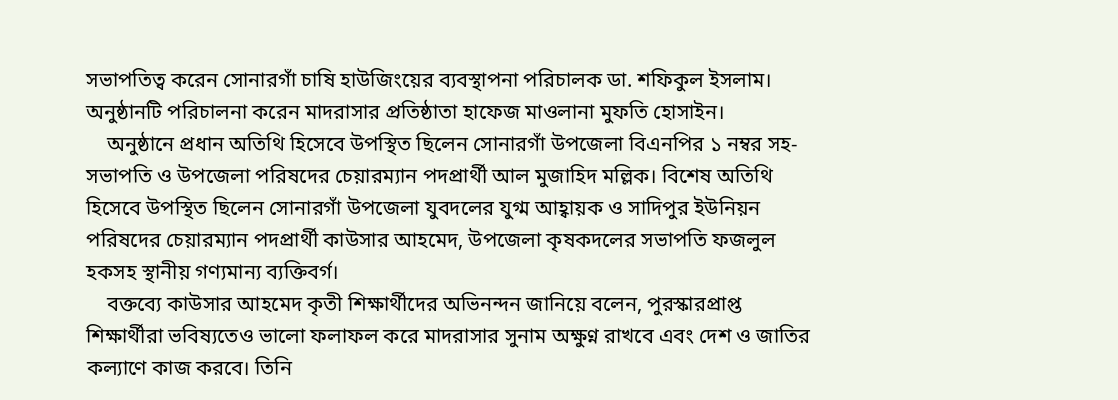সভাপতিত্ব করেন সোনারগাঁ চাষি হাউজিংয়ের ব্যবস্থাপনা পরিচালক ডা. শফিকুল ইসলাম। অনুষ্ঠানটি পরিচালনা করেন মাদরাসার প্রতিষ্ঠাতা হাফেজ মাওলানা মুফতি হোসাইন।
    অনুষ্ঠানে প্রধান অতিথি হিসেবে উপস্থিত ছিলেন সোনারগাঁ উপজেলা বিএনপির ১ নম্বর সহ-সভাপতি ও উপজেলা পরিষদের চেয়ারম্যান পদপ্রার্থী আল মুজাহিদ মল্লিক। বিশেষ অতিথি হিসেবে উপস্থিত ছিলেন সোনারগাঁ উপজেলা যুবদলের যুগ্ম আহ্বায়ক ও সাদিপুর ইউনিয়ন পরিষদের চেয়ারম্যান পদপ্রার্থী কাউসার আহমেদ, উপজেলা কৃষকদলের সভাপতি ফজলুল হকসহ স্থানীয় গণ্যমান্য ব্যক্তিবর্গ।
    বক্তব্যে কাউসার আহমেদ কৃতী শিক্ষার্থীদের অভিনন্দন জানিয়ে বলেন, পুরস্কারপ্রাপ্ত শিক্ষার্থীরা ভবিষ্যতেও ভালো ফলাফল করে মাদরাসার সুনাম অক্ষুণ্ন রাখবে এবং দেশ ও জাতির কল্যাণে কাজ করবে। তিনি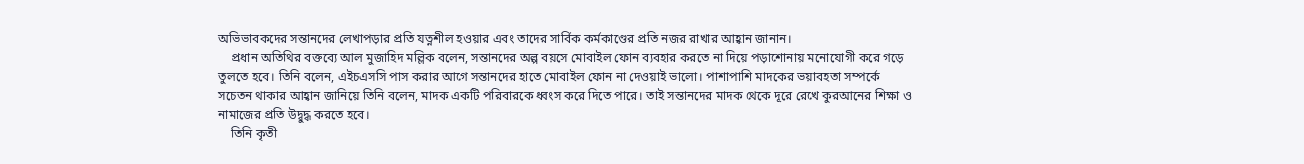অভিভাবকদের সন্তানদের লেখাপড়ার প্রতি যত্নশীল হওয়ার এবং তাদের সার্বিক কর্মকাণ্ডের প্রতি নজর রাখার আহ্বান জানান।
    প্রধান অতিথির বক্তব্যে আল মুজাহিদ মল্লিক বলেন, সন্তানদের অল্প বয়সে মোবাইল ফোন ব্যবহার করতে না দিয়ে পড়াশোনায় মনোযোগী করে গড়ে তুলতে হবে। তিনি বলেন, এইচএসসি পাস করার আগে সন্তানদের হাতে মোবাইল ফোন না দেওয়াই ভালো। পাশাপাশি মাদকের ভয়াবহতা সম্পর্কে সচেতন থাকার আহ্বান জানিয়ে তিনি বলেন, মাদক একটি পরিবারকে ধ্বংস করে দিতে পারে। তাই সন্তানদের মাদক থেকে দূরে রেখে কুরআনের শিক্ষা ও নামাজের প্রতি উদ্বুদ্ধ করতে হবে।
    তিনি কৃতী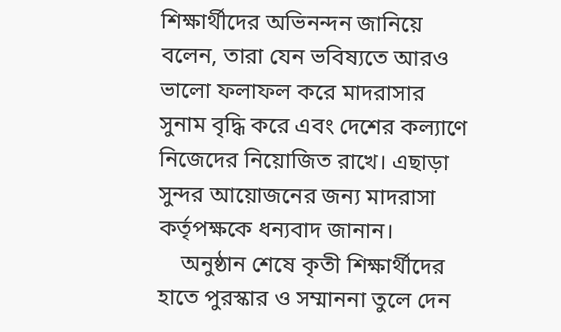শিক্ষার্থীদের অভিনন্দন জানিয়ে বলেন, তারা যেন ভবিষ্যতে আরও ভালো ফলাফল করে মাদরাসার সুনাম বৃদ্ধি করে এবং দেশের কল্যাণে নিজেদের নিয়োজিত রাখে। এছাড়া সুন্দর আয়োজনের জন্য মাদরাসা কর্তৃপক্ষকে ধন্যবাদ জানান।
    অনুষ্ঠান শেষে কৃতী শিক্ষার্থীদের হাতে পুরস্কার ও সম্মাননা তুলে দেন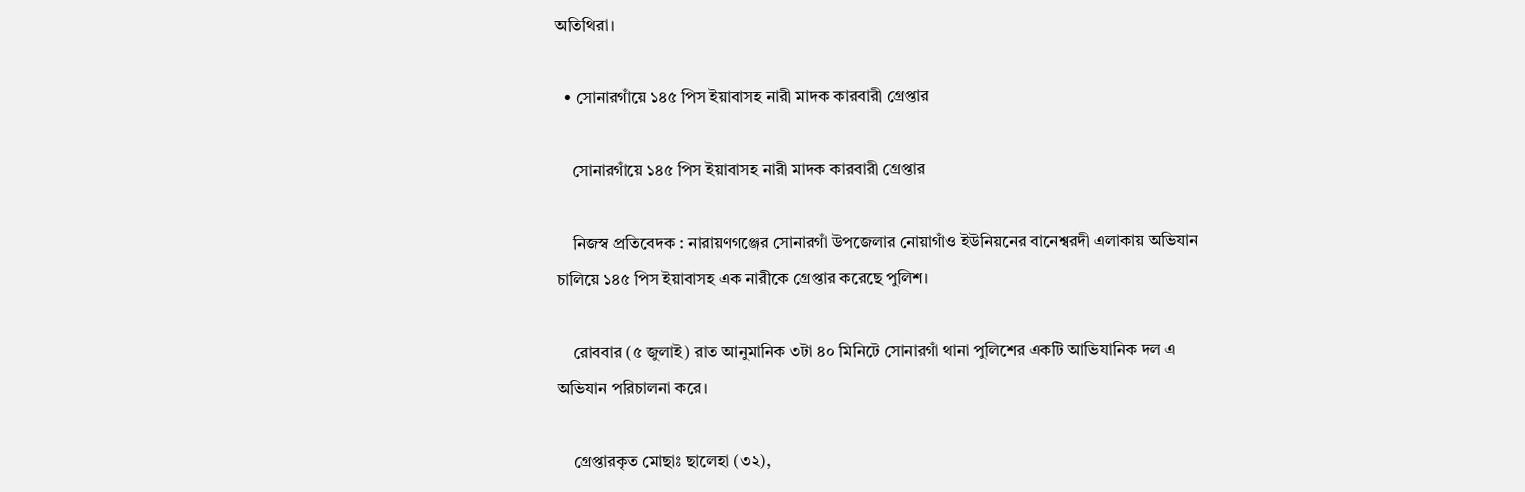অতিথিরা।

  • সোনারগাঁয়ে ১৪৫ পিস ইয়াবাসহ নারী মাদক কারবারী গ্রেপ্তার

    সোনারগাঁয়ে ১৪৫ পিস ইয়াবাসহ নারী মাদক কারবারী গ্রেপ্তার

    নিজস্ব প্রতিবেদক : নারায়ণগঞ্জের সোনারগাঁ উপজেলার নোয়াগাঁও ইউনিয়নের বানেশ্বরদী এলাকায় অভিযান চালিয়ে ১৪৫ পিস ইয়াবাসহ এক নারীকে গ্রেপ্তার করেছে পুলিশ।

    রোববার (৫ জুলাই) রাত আনুমানিক ৩টা ৪০ মিনিটে সোনারগাঁ থানা পুলিশের একটি আভিযানিক দল এ অভিযান পরিচালনা করে।

    গ্রেপ্তারকৃত মোছাঃ ছালেহা (৩২),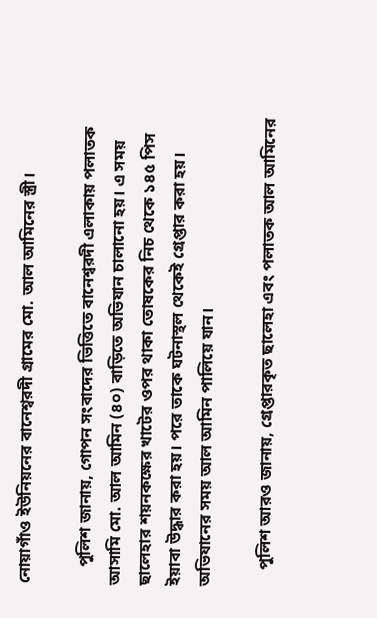নোয়াগাঁও ইউনিয়নের বানেশ্বরদী গ্রামের মো. আল আমিনের স্ত্রী।

    পুলিশ জানায়, গোপন সংবাদের ভিত্তিতে বানেশ্বরদী এলাকায় পলাতক আসামি মো. আল আমিন (৪০) বাড়িতে অভিযান চালানো হয়। এ সময় ছালেহার শয়নকক্ষের খাটের ওপর থাকা তোষকের নিচ থেকে ১৪৫ পিস ইয়াবা উদ্ধার করা হয়। পরে তাকে ঘটনাস্থল থেকেই গ্রেপ্তার করা হয়। অভিযানের সময় আল আমিন পালিয়ে যান।

    পুলিশ আরও জানায়, গ্রেপ্তারকৃত ছালেহা এবং পলাতক আল আমিনের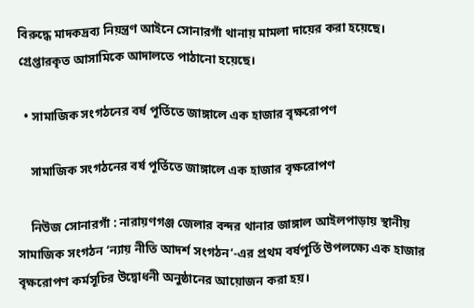বিরুদ্ধে মাদকদ্রব্য নিয়ন্ত্রণ আইনে সোনারগাঁ থানায় মামলা দায়ের করা হয়েছে। গ্রেপ্তারকৃত আসামিকে আদালতে পাঠানো হয়েছে।

  • সামাজিক সংগঠনের বর্ষ পূর্তিতে জাঙ্গালে এক হাজার বৃক্ষরোপণ

    সামাজিক সংগঠনের বর্ষ পূর্তিতে জাঙ্গালে এক হাজার বৃক্ষরোপণ

    নিউজ সোনারগাঁ : নারায়ণগঞ্জ জেলার বন্দর থানার জাঙ্গাল আইলপাড়ায় স্থানীয় সামাজিক সংগঠন ‘ন্যায় নীতি আদর্শ সংগঠন’-এর প্রথম বর্ষপূর্তি উপলক্ষ্যে এক হাজার বৃক্ষরোপণ কর্মসূচির উদ্বোধনী অনুষ্ঠানের আয়োজন করা হয়।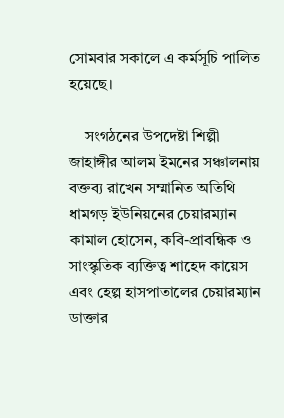সোমবার সকালে এ কর্মসূচি পালিত হয়েছে।

    সংগঠনের উপদেষ্টা শিল্পী জাহাঙ্গীর আলম ইমনের সঞ্চালনায় বক্তব্য রাখেন সম্মানিত অতিথি ধামগড় ইউনিয়নের চেয়ারম্যান কামাল হোসেন, কবি-প্রাবন্ধিক ও সাংস্কৃতিক ব্যক্তিত্ব শাহেদ কায়েস এবং হেল্প হাসপাতালের চেয়ারম্যান ডাক্তার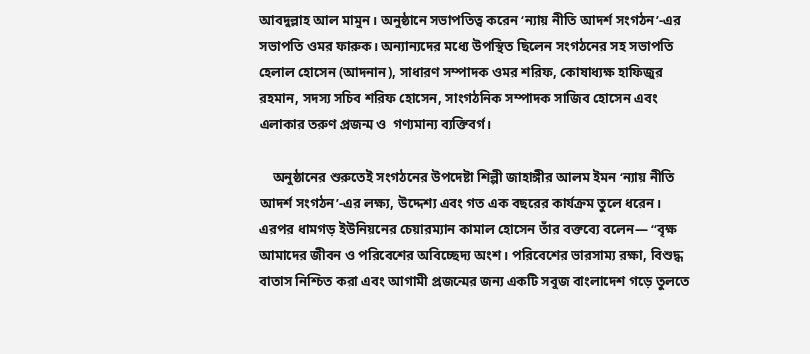আবদুল্লাহ আল মামুন। অনুষ্ঠানে সভাপতিত্ব করেন ‘ন্যায় নীতি আদর্শ সংগঠন’-এর সভাপতি ওমর ফারুক। অন্যান্যদের মধ্যে উপস্থিত ছিলেন সংগঠনের সহ সভাপতি হেলাল হোসেন (আদনান), সাধারণ সম্পাদক ওমর শরিফ, কোষাধ্যক্ষ হাফিজুর রহমান, সদস্য সচিব শরিফ হোসেন, সাংগঠনিক সম্পাদক সাজিব হোসেন এবং এলাকার তরুণ প্রজন্ম ও  গণ্যমান্য ব্যক্তিবর্গ।

    অনুষ্ঠানের শুরুতেই সংগঠনের উপদেষ্টা শিল্পী জাহাঙ্গীর আলম ইমন ‘ন্যায় নীতি আদর্শ সংগঠন’-এর লক্ষ্য, উদ্দেশ্য এবং গত এক বছরের কার্যক্রম তুলে ধরেন। এরপর ধামগড় ইউনিয়নের চেয়ারম্যান কামাল হোসেন তাঁর বক্তব্যে বলেন— “বৃক্ষ আমাদের জীবন ও পরিবেশের অবিচ্ছেদ্য অংশ। পরিবেশের ভারসাম্য রক্ষা, বিশুদ্ধ বাতাস নিশ্চিত করা এবং আগামী প্রজন্মের জন্য একটি সবুজ বাংলাদেশ গড়ে তুলতে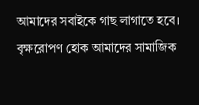আমাদের সবাইকে গাছ লাগাতে হবে। বৃক্ষরোপণ হোক আমাদের সামাজিক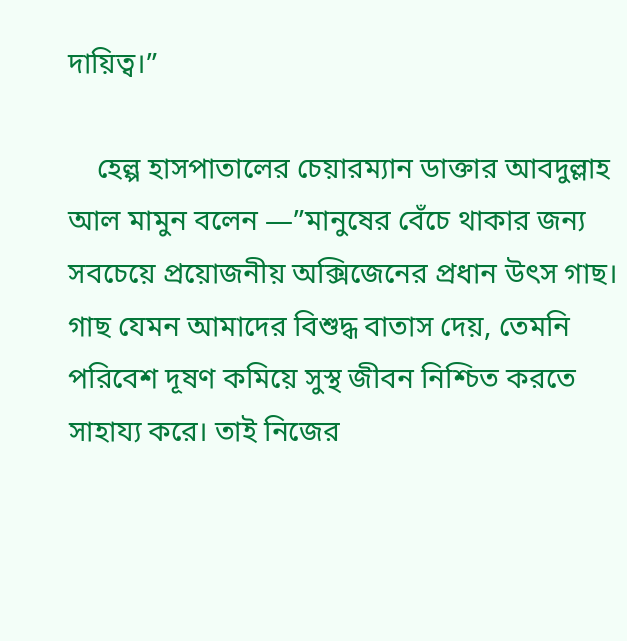দায়িত্ব।”

    হেল্প হাসপাতালের চেয়ারম্যান ডাক্তার আবদুল্লাহ আল মামুন বলেন —”মানুষের বেঁচে থাকার জন্য সবচেয়ে প্রয়োজনীয় অক্সিজেনের প্রধান উৎস গাছ। গাছ যেমন আমাদের বিশুদ্ধ বাতাস দেয়, তেমনি পরিবেশ দূষণ কমিয়ে সুস্থ জীবন নিশ্চিত করতে সাহায্য করে। তাই নিজের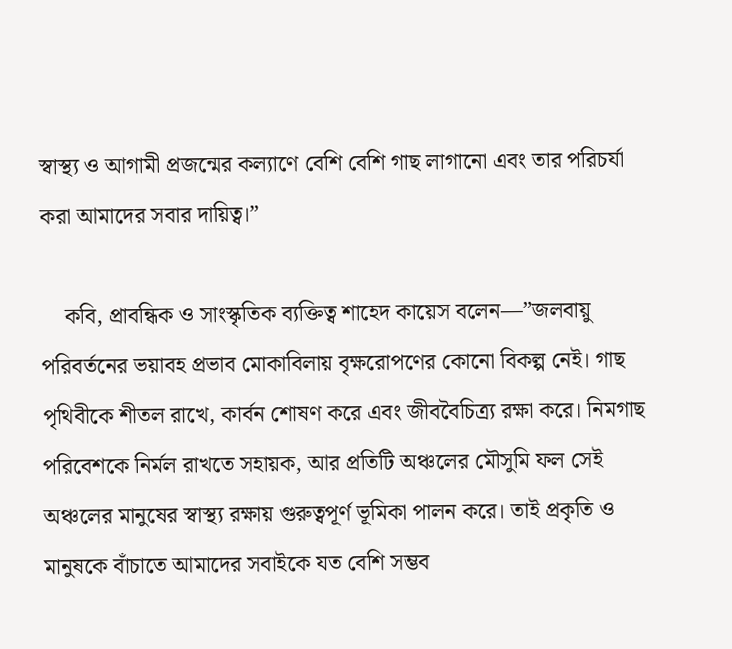স্বাস্থ্য ও আগামী প্রজন্মের কল্যাণে বেশি বেশি গাছ লাগানো এবং তার পরিচর্যা করা আমাদের সবার দায়িত্ব।”

    কবি, প্রাবন্ধিক ও সাংস্কৃতিক ব্যক্তিত্ব শাহেদ কায়েস বলেন—”জলবায়ু পরিবর্তনের ভয়াবহ প্রভাব মোকাবিলায় বৃক্ষরোপণের কোনো বিকল্প নেই। গাছ পৃথিবীকে শীতল রাখে, কার্বন শোষণ করে এবং জীববৈচিত্র্য রক্ষা করে। নিমগাছ পরিবেশকে নির্মল রাখতে সহায়ক, আর প্রতিটি অঞ্চলের মৌসুমি ফল সেই অঞ্চলের মানুষের স্বাস্থ্য রক্ষায় গুরুত্বপূর্ণ ভূমিকা পালন করে। তাই প্রকৃতি ও মানুষকে বাঁচাতে আমাদের সবাইকে যত বেশি সম্ভব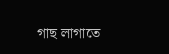গাছ লাগাতে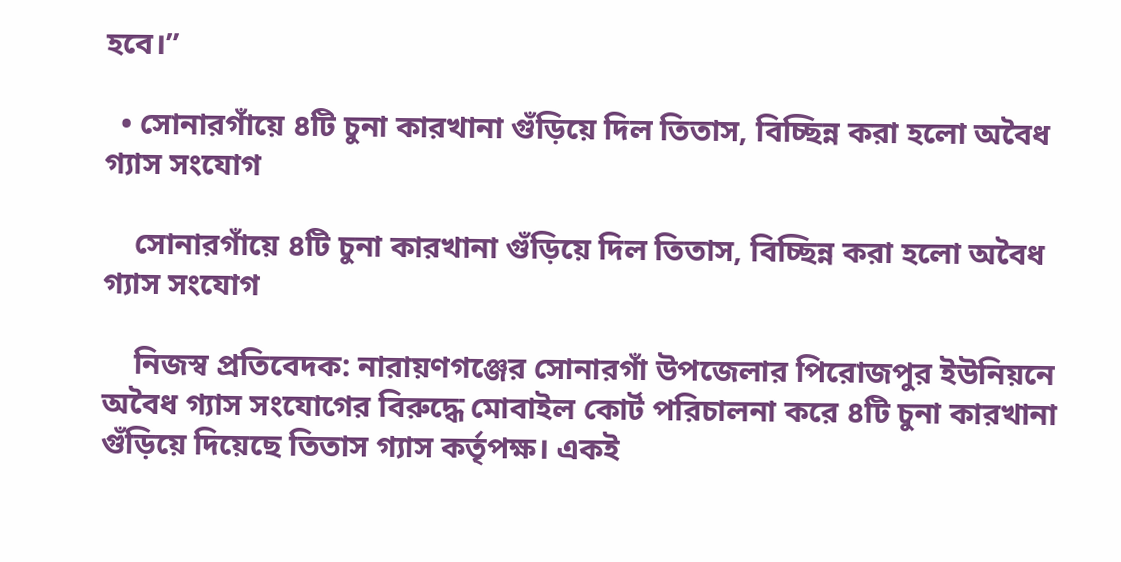হবে।”

  • সোনারগাঁয়ে ৪টি চুনা কারখানা গুঁড়িয়ে দিল তিতাস, বিচ্ছিন্ন করা হলো অবৈধ গ্যাস সংযোগ

    সোনারগাঁয়ে ৪টি চুনা কারখানা গুঁড়িয়ে দিল তিতাস, বিচ্ছিন্ন করা হলো অবৈধ গ্যাস সংযোগ

    নিজস্ব প্রতিবেদক: নারায়ণগঞ্জের সোনারগাঁ উপজেলার পিরোজপুর ইউনিয়নে অবৈধ গ্যাস সংযোগের বিরুদ্ধে মোবাইল কোর্ট পরিচালনা করে ৪টি চুনা কারখানা গুঁড়িয়ে দিয়েছে তিতাস গ্যাস কর্তৃপক্ষ। একই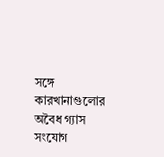সঙ্গে কারখানাগুলোর অবৈধ গ্যাস সংযোগ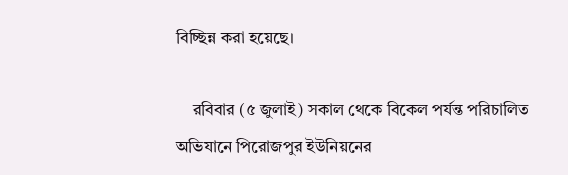বিচ্ছিন্ন করা হয়েছে।

    রবিবার (৫ জুলাই) সকাল থেকে বিকেল পর্যন্ত পরিচালিত অভিযানে পিরোজপুর ইউনিয়নের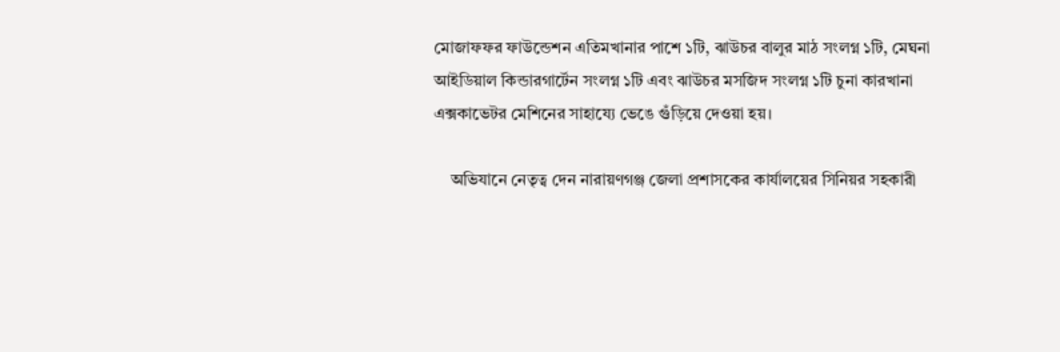মোজাফফর ফাউন্ডেশন এতিমখানার পাশে ১টি, ঝাউচর বালুর মাঠ সংলগ্ন ১টি, মেঘনা আইডিয়াল কিন্ডারগার্টেন সংলগ্ন ১টি এবং ঝাউচর মসজিদ সংলগ্ন ১টি চুনা কারখানা এক্সকাভেটর মেশিনের সাহায্যে ভেঙে গুঁড়িয়ে দেওয়া হয়।

    অভিযানে নেতৃত্ব দেন নারায়ণগঞ্জ জেলা প্রশাসকের কার্যালয়ের সিনিয়র সহকারী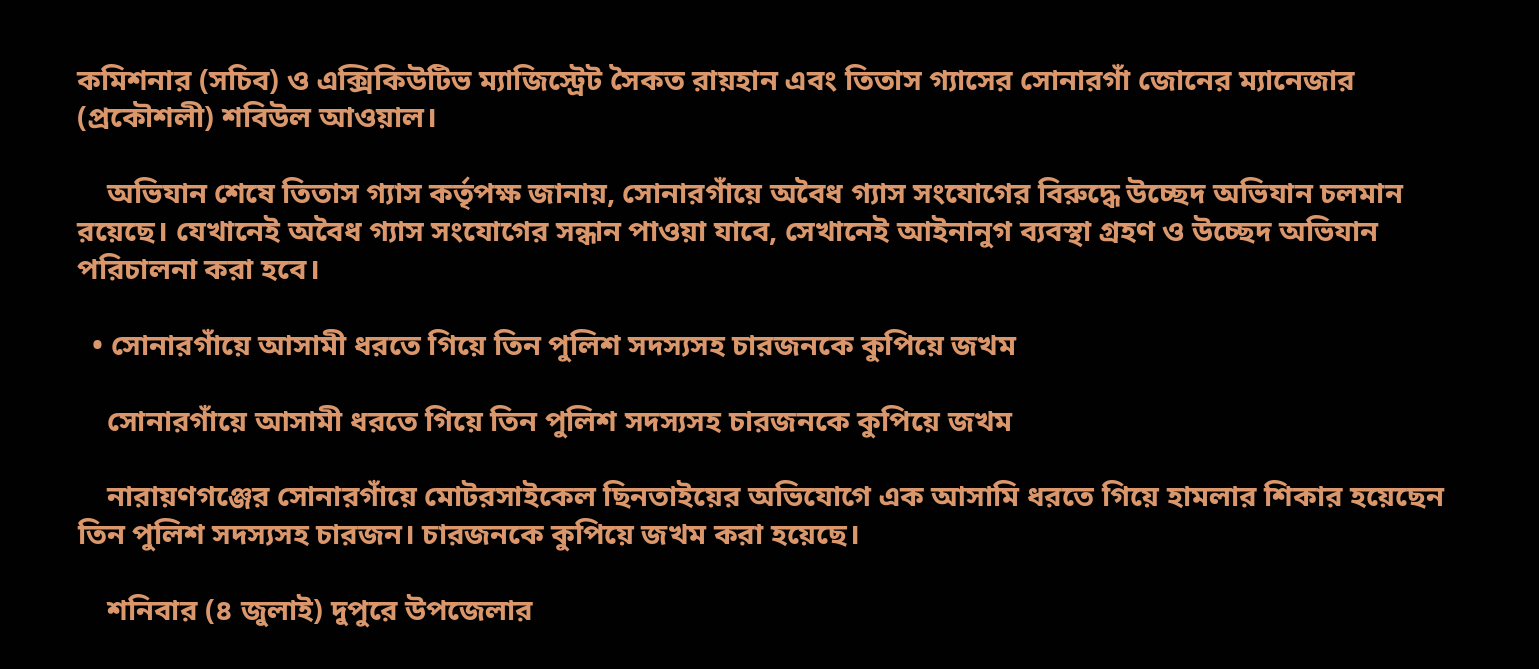কমিশনার (সচিব) ও এক্সিকিউটিভ ম্যাজিস্ট্রেট সৈকত রায়হান এবং তিতাস গ্যাসের সোনারগাঁ জোনের ম্যানেজার (প্রকৌশলী) শবিউল আওয়াল।

    অভিযান শেষে তিতাস গ্যাস কর্তৃপক্ষ জানায়, সোনারগাঁয়ে অবৈধ গ্যাস সংযোগের বিরুদ্ধে উচ্ছেদ অভিযান চলমান রয়েছে। যেখানেই অবৈধ গ্যাস সংযোগের সন্ধান পাওয়া যাবে, সেখানেই আইনানুগ ব্যবস্থা গ্রহণ ও উচ্ছেদ অভিযান পরিচালনা করা হবে।

  • সোনারগাঁয়ে আসামী ধরতে গিয়ে তিন পুলিশ সদস্যসহ চারজনকে কুপিয়ে জখম

    সোনারগাঁয়ে আসামী ধরতে গিয়ে তিন পুলিশ সদস্যসহ চারজনকে কুপিয়ে জখম

    নারায়ণগঞ্জের সোনারগাঁয়ে মোটরসাইকেল ছিনতাইয়ের অভিযোগে এক আসামি ধরতে গিয়ে হামলার শিকার হয়েছেন তিন পুলিশ সদস্যসহ চারজন। চারজনকে কুপিয়ে জখম করা হয়েছে।

    শনিবার (৪ জুলাই) দুপুরে উপজেলার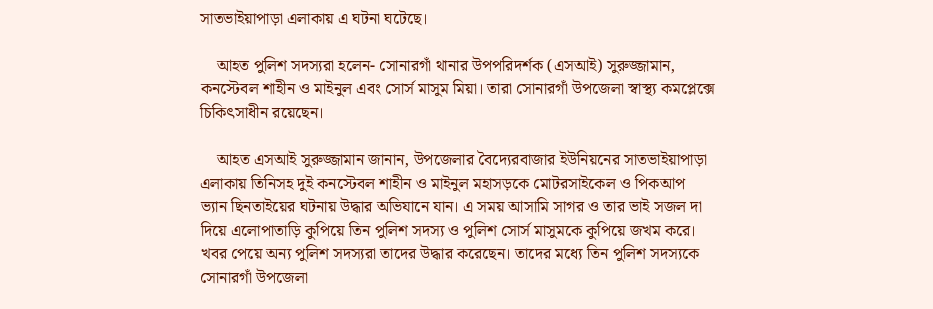সাতভাইয়াপাড়া এলাকায় এ ঘটনা ঘটেছে।

    আহত পুলিশ সদস্যরা হলেন- সোনারগাঁ থানার উপপরিদর্শক (এসআই) সুরুজ্জামান, কনস্টেবল শাহীন ও মাইনুল এবং সোর্স মাসুম মিয়া। তারা সোনারগাঁ উপজেলা স্বাস্থ্য কমপ্লেক্সে চিকিৎসাধীন রয়েছেন।

    আহত এসআই সুরুজ্জামান জানান, উপজেলার বৈদ্যেরবাজার ইউনিয়নের সাতভাইয়াপাড়া এলাকায় তিনিসহ দুই কনস্টেবল শাহীন ও মাইনুল মহাসড়কে মোটরসাইকেল ও পিকআপ ভ্যান ছিনতাইয়ের ঘটনায় উদ্ধার অভিযানে যান। এ সময় আসামি সাগর ও তার ভাই সজল দা দিয়ে এলোপাতাড়ি কুপিয়ে তিন পুলিশ সদস্য ও পুলিশ সোর্স মাসুমকে কুপিয়ে জখম করে। খবর পেয়ে অন্য পুলিশ সদস্যরা তাদের উদ্ধার করেছেন। তাদের মধ্যে তিন পুলিশ সদস্যকে সোনারগাঁ উপজেলা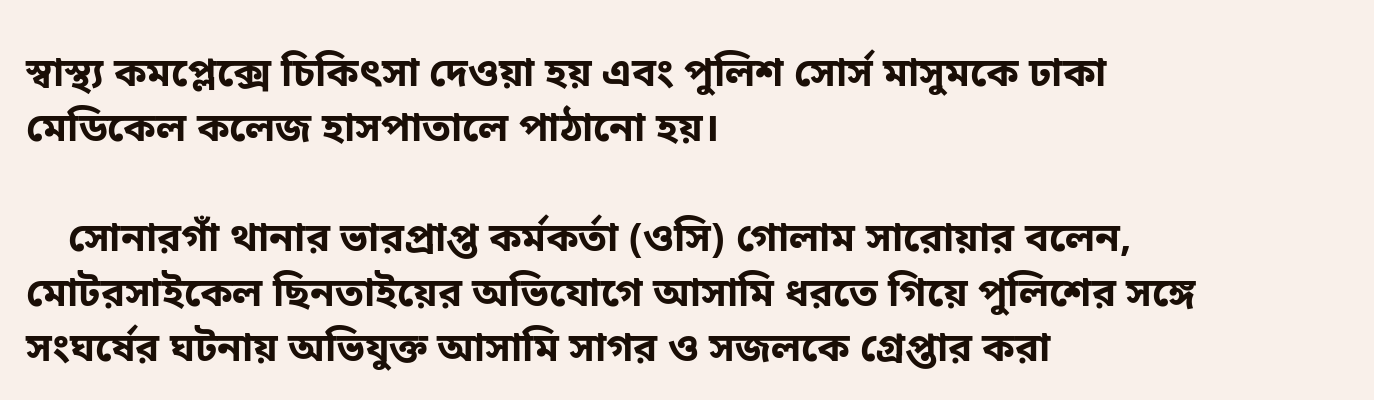স্বাস্থ্য কমপ্লেক্সে চিকিৎসা দেওয়া হয় এবং পুলিশ সোর্স মাসুমকে ঢাকা মেডিকেল কলেজ হাসপাতালে পাঠানো হয়।

    সোনারগাঁ থানার ভারপ্রাপ্ত কর্মকর্তা (ওসি) গোলাম সারোয়ার বলেন, মোটরসাইকেল ছিনতাইয়ের অভিযোগে আসামি ধরতে গিয়ে পুলিশের সঙ্গে সংঘর্ষের ঘটনায় অভিযুক্ত আসামি সাগর ও সজলকে গ্রেপ্তার করা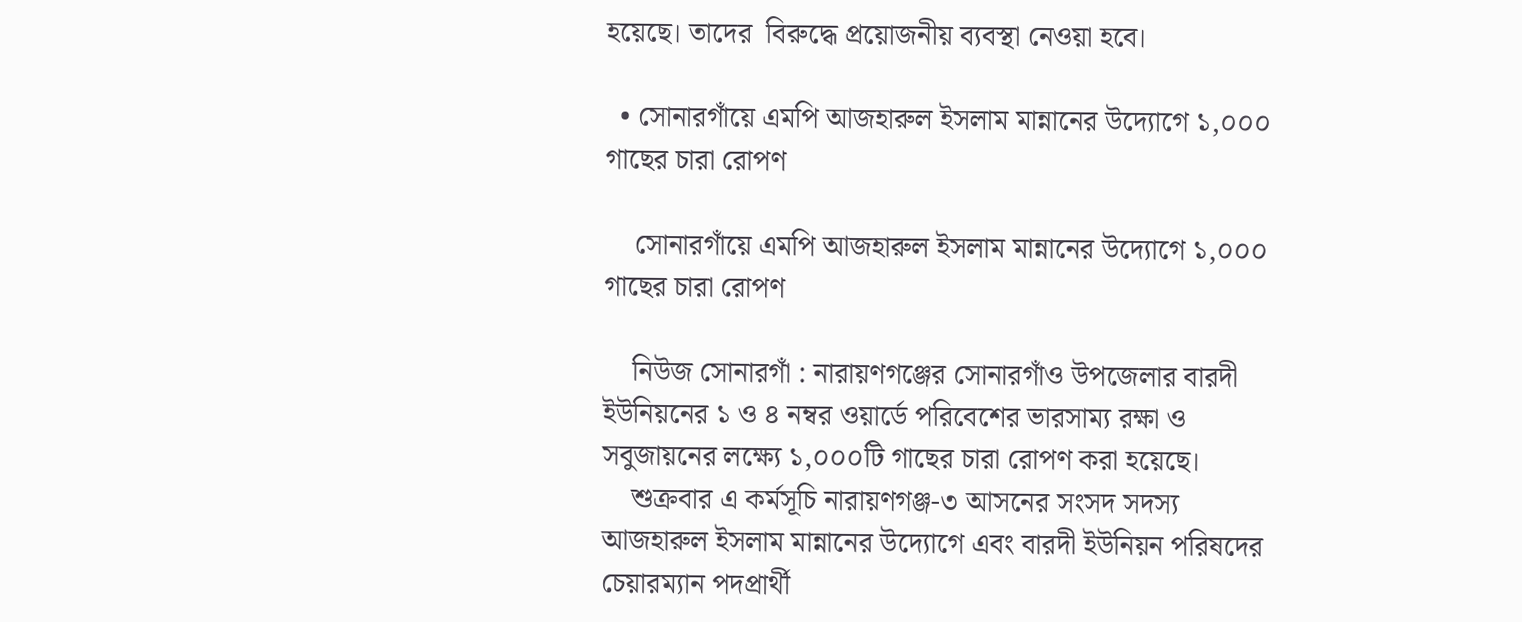হয়েছে। তাদের  বিরুদ্ধে প্রয়োজনীয় ব্যবস্থা নেওয়া হবে।

  • সোনারগাঁয়ে এমপি আজহারুল ইসলাম মান্নানের উদ্যোগে ১,০০০ গাছের চারা রোপণ

    সোনারগাঁয়ে এমপি আজহারুল ইসলাম মান্নানের উদ্যোগে ১,০০০ গাছের চারা রোপণ

    নিউজ সোনারগাঁ : নারায়ণগঞ্জের সোনারগাঁও উপজেলার বারদী ইউনিয়নের ১ ও ৪ নম্বর ওয়ার্ডে পরিবেশের ভারসাম্য রক্ষা ও সবুজায়নের লক্ষ্যে ১,০০০টি গাছের চারা রোপণ করা হয়েছে।
    শুক্রবার এ কর্মসূচি নারায়ণগঞ্জ-৩ আসনের সংসদ সদস্য আজহারুল ইসলাম মান্নানের উদ্যোগে এবং বারদী ইউনিয়ন পরিষদের চেয়ারম্যান পদপ্রার্থী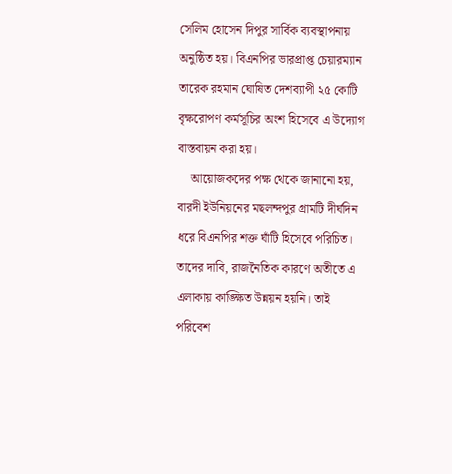সেলিম হোসেন দিপুর সার্বিক ব্যবস্থাপনায় অনুষ্ঠিত হয়। বিএনপির ভারপ্রাপ্ত চেয়ারম্যান তারেক রহমান ঘোষিত দেশব্যাপী ২৫ কোটি বৃক্ষরোপণ কর্মসূচির অংশ হিসেবে এ উদ্যোগ বাস্তবায়ন করা হয়।
    আয়োজকদের পক্ষ থেকে জানানো হয়, বারদী ইউনিয়নের মছলন্দপুর গ্রামটি দীর্ঘদিন ধরে বিএনপির শক্ত ঘাঁটি হিসেবে পরিচিত। তাদের দাবি, রাজনৈতিক কারণে অতীতে এ এলাকায় কাঙ্ক্ষিত উন্নয়ন হয়নি। তাই পরিবেশ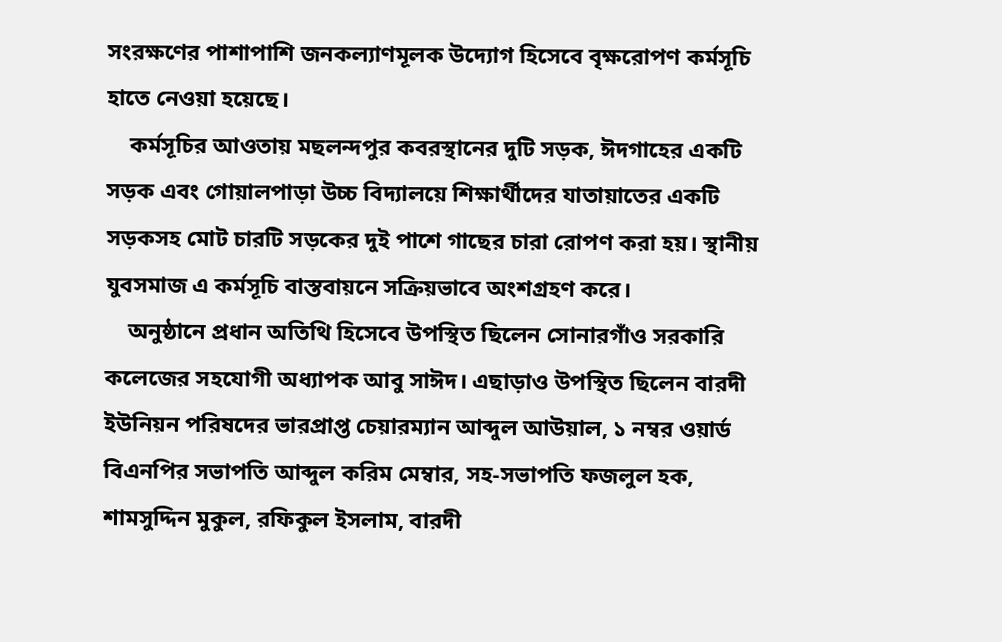সংরক্ষণের পাশাপাশি জনকল্যাণমূলক উদ্যোগ হিসেবে বৃক্ষরোপণ কর্মসূচি হাতে নেওয়া হয়েছে।
    কর্মসূচির আওতায় মছলন্দপুর কবরস্থানের দুটি সড়ক, ঈদগাহের একটি সড়ক এবং গোয়ালপাড়া উচ্চ বিদ্যালয়ে শিক্ষার্থীদের যাতায়াতের একটি সড়কসহ মোট চারটি সড়কের দুই পাশে গাছের চারা রোপণ করা হয়। স্থানীয় যুবসমাজ এ কর্মসূচি বাস্তবায়নে সক্রিয়ভাবে অংশগ্রহণ করে।
    অনুষ্ঠানে প্রধান অতিথি হিসেবে উপস্থিত ছিলেন সোনারগাঁও সরকারি কলেজের সহযোগী অধ্যাপক আবু সাঈদ। এছাড়াও উপস্থিত ছিলেন বারদী ইউনিয়ন পরিষদের ভারপ্রাপ্ত চেয়ারম্যান আব্দুল আউয়াল, ১ নম্বর ওয়ার্ড বিএনপির সভাপতি আব্দুল করিম মেম্বার, সহ-সভাপতি ফজলুল হক, শামসুদ্দিন মুকুল, রফিকুল ইসলাম, বারদী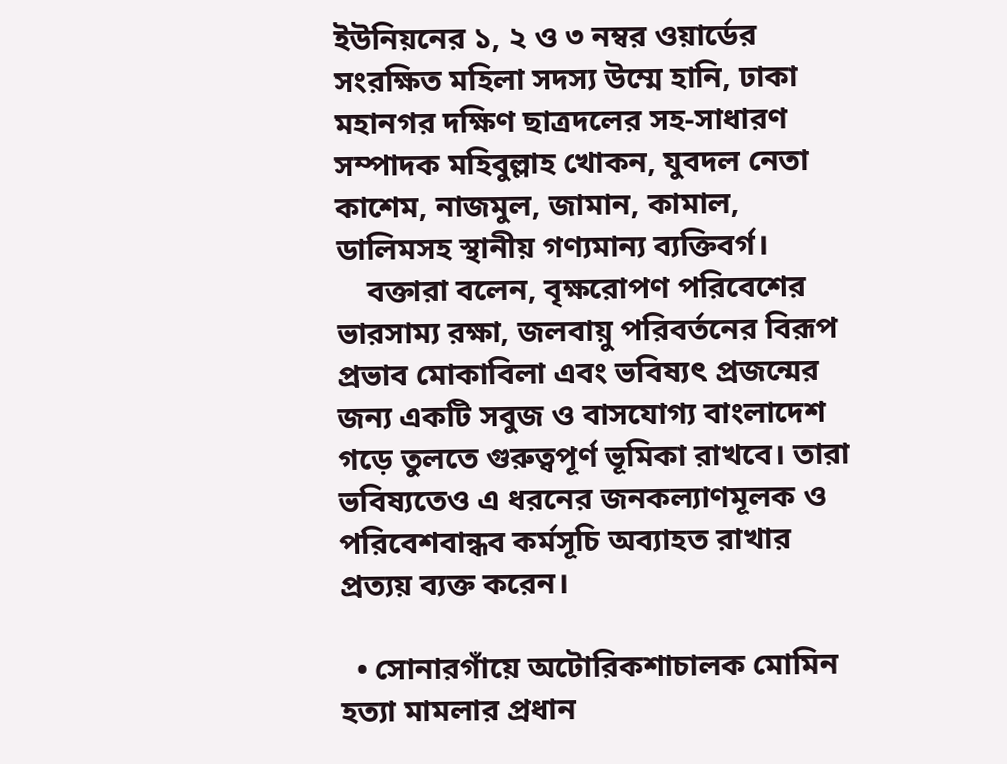ইউনিয়নের ১, ২ ও ৩ নম্বর ওয়ার্ডের সংরক্ষিত মহিলা সদস্য উম্মে হানি, ঢাকা মহানগর দক্ষিণ ছাত্রদলের সহ-সাধারণ সম্পাদক মহিবুল্লাহ খোকন, যুবদল নেতা কাশেম, নাজমুল, জামান, কামাল, ডালিমসহ স্থানীয় গণ্যমান্য ব্যক্তিবর্গ।
    বক্তারা বলেন, বৃক্ষরোপণ পরিবেশের ভারসাম্য রক্ষা, জলবায়ু পরিবর্তনের বিরূপ প্রভাব মোকাবিলা এবং ভবিষ্যৎ প্রজন্মের জন্য একটি সবুজ ও বাসযোগ্য বাংলাদেশ গড়ে তুলতে গুরুত্বপূর্ণ ভূমিকা রাখবে। তারা ভবিষ্যতেও এ ধরনের জনকল্যাণমূলক ও পরিবেশবান্ধব কর্মসূচি অব্যাহত রাখার প্রত্যয় ব্যক্ত করেন।

  • সোনারগাঁয়ে অটোরিকশাচালক মোমিন হত্যা মামলার প্রধান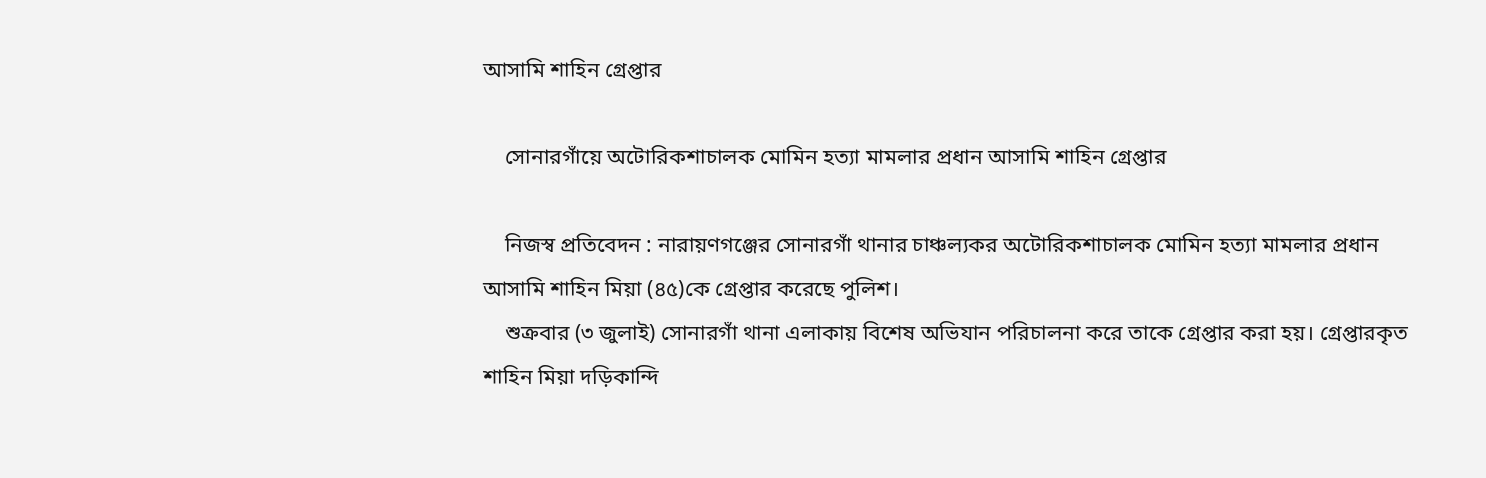আসামি শাহিন গ্রেপ্তার

    সোনারগাঁয়ে অটোরিকশাচালক মোমিন হত্যা মামলার প্রধান আসামি শাহিন গ্রেপ্তার

    নিজস্ব প্রতিবেদন : নারায়ণগঞ্জের সোনারগাঁ থানার চাঞ্চল্যকর অটোরিকশাচালক মোমিন হত্যা মামলার প্রধান আসামি শাহিন মিয়া (৪৫)কে গ্রেপ্তার করেছে পুলিশ।
    শুক্রবার (৩ জুলাই) সোনারগাঁ থানা এলাকায় বিশেষ অভিযান পরিচালনা করে তাকে গ্রেপ্তার করা হয়। গ্রেপ্তারকৃত শাহিন মিয়া দড়িকান্দি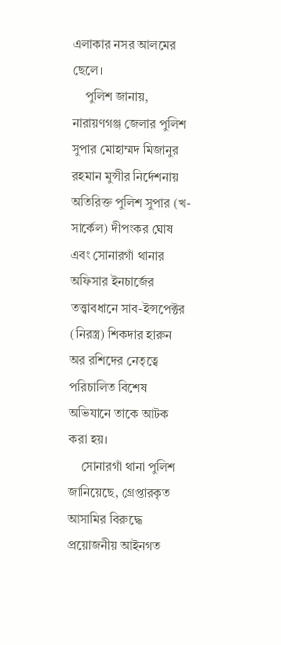এলাকার নসর আলমের ছেলে।
    পুলিশ জানায়, নারায়ণগঞ্জ জেলার পুলিশ সুপার মোহাম্মদ মিজানুর রহমান মুন্সীর নির্দেশনায় অতিরিক্ত পুলিশ সুপার (খ-সার্কেল) দীপংকর ঘোষ এবং সোনারগাঁ থানার অফিসার ইনচার্জের তত্ত্বাবধানে সাব-ইন্সপেক্টর (নিরস্ত্র) শিকদার হারুন অর রশিদের নেতৃত্বে পরিচালিত বিশেষ অভিযানে তাকে আটক করা হয়।
    সোনারগাঁ থানা পুলিশ জানিয়েছে, গ্রেপ্তারকৃত আসামির বিরুদ্ধে প্রয়োজনীয় আইনগত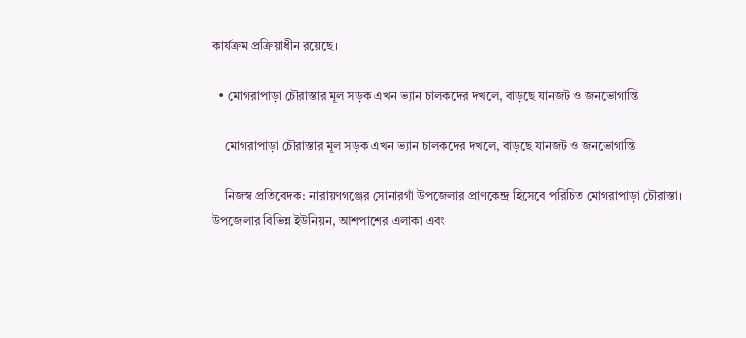কার্যক্রম প্রক্রিয়াধীন রয়েছে।

  • মোগরাপাড়া চৌরাস্তার মূল সড়ক এখন ভ্যান চালকদের দখলে, বাড়ছে যানজট ও জনভোগান্তি

    মোগরাপাড়া চৌরাস্তার মূল সড়ক এখন ভ্যান চালকদের দখলে, বাড়ছে যানজট ও জনভোগান্তি

    নিজস্ব প্রতিবেদক: নারায়ণগঞ্জের সোনারগাঁ উপজেলার প্রাণকেন্দ্র হিসেবে পরিচিত মোগরাপাড়া চৌরাস্তা। উপজেলার বিভিন্ন ইউনিয়ন, আশপাশের এলাকা এবং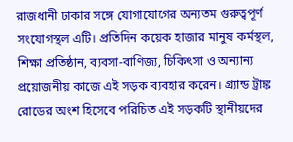রাজধানী ঢাকার সঙ্গে যোগাযোগের অন্যতম গুরুত্বপূর্ণ সংযোগস্থল এটি। প্রতিদিন কয়েক হাজার মানুষ কর্মস্থল, শিক্ষা প্রতিষ্ঠান, ব্যবসা-বাণিজ্য, চিকিৎসা ও অন্যান্য প্রয়োজনীয় কাজে এই সড়ক ব্যবহার করেন। গ্র্যান্ড ট্রাঙ্ক রোডের অংশ হিসেবে পরিচিত এই সড়কটি স্থানীয়দের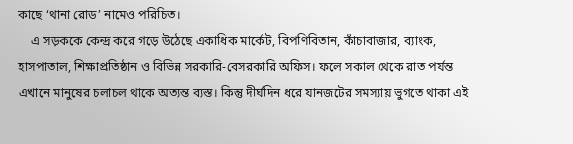কাছে ‘থানা রোড’ নামেও পরিচিত।
    এ সড়ককে কেন্দ্র করে গড়ে উঠেছে একাধিক মার্কেট, বিপণিবিতান, কাঁচাবাজার, ব্যাংক, হাসপাতাল, শিক্ষাপ্রতিষ্ঠান ও বিভিন্ন সরকারি-বেসরকারি অফিস। ফলে সকাল থেকে রাত পর্যন্ত এখানে মানুষের চলাচল থাকে অত্যন্ত ব্যস্ত। কিন্তু দীর্ঘদিন ধরে যানজটের সমস্যায় ভুগতে থাকা এই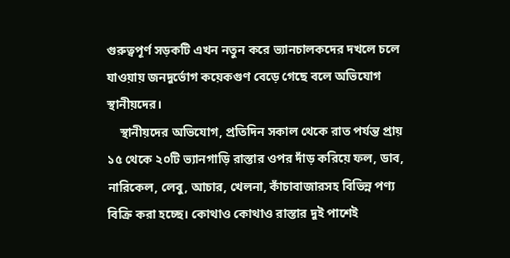গুরুত্বপূর্ণ সড়কটি এখন নতুন করে ভ্যানচালকদের দখলে চলে যাওয়ায় জনদুর্ভোগ কয়েকগুণ বেড়ে গেছে বলে অভিযোগ স্থানীয়দের।
    স্থানীয়দের অভিযোগ, প্রতিদিন সকাল থেকে রাত পর্যন্ত প্রায় ১৫ থেকে ২০টি ভ্যানগাড়ি রাস্তার ওপর দাঁড় করিয়ে ফল, ডাব, নারিকেল, লেবু, আচার, খেলনা, কাঁচাবাজারসহ বিভিন্ন পণ্য বিক্রি করা হচ্ছে। কোথাও কোথাও রাস্তার দুই পাশেই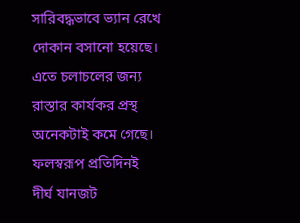সারিবদ্ধভাবে ভ্যান রেখে দোকান বসানো হয়েছে। এতে চলাচলের জন্য রাস্তার কার্যকর প্রস্থ অনেকটাই কমে গেছে। ফলস্বরূপ প্রতিদিনই দীর্ঘ যানজট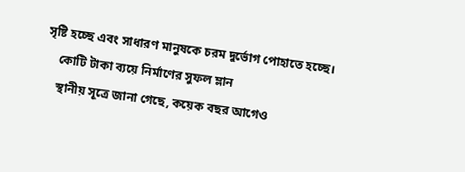সৃষ্টি হচ্ছে এবং সাধারণ মানুষকে চরম দুর্ভোগ পোহাতে হচ্ছে।
    কোটি টাকা ব্যয়ে নির্মাণের সুফল ম্লান
    স্থানীয় সূত্রে জানা গেছে, কয়েক বছর আগেও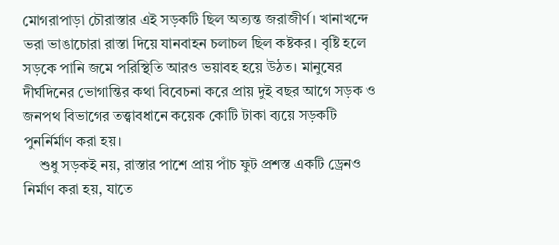মোগরাপাড়া চৌরাস্তার এই সড়কটি ছিল অত্যন্ত জরাজীর্ণ। খানাখন্দে ভরা ভাঙাচোরা রাস্তা দিয়ে যানবাহন চলাচল ছিল কষ্টকর। বৃষ্টি হলে সড়কে পানি জমে পরিস্থিতি আরও ভয়াবহ হয়ে উঠত। মানুষের দীর্ঘদিনের ভোগান্তির কথা বিবেচনা করে প্রায় দুই বছর আগে সড়ক ও জনপথ বিভাগের তত্ত্বাবধানে কয়েক কোটি টাকা ব্যয়ে সড়কটি পুনর্নির্মাণ করা হয়।
    শুধু সড়কই নয়, রাস্তার পাশে প্রায় পাঁচ ফুট প্রশস্ত একটি ড্রেনও নির্মাণ করা হয়, যাতে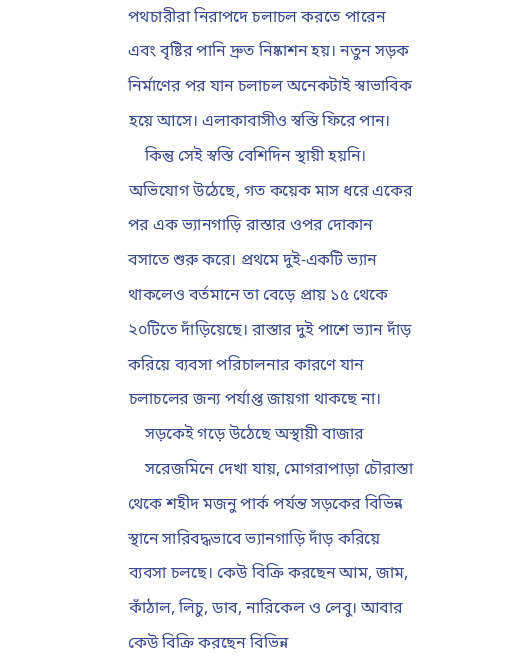পথচারীরা নিরাপদে চলাচল করতে পারেন এবং বৃষ্টির পানি দ্রুত নিষ্কাশন হয়। নতুন সড়ক নির্মাণের পর যান চলাচল অনেকটাই স্বাভাবিক হয়ে আসে। এলাকাবাসীও স্বস্তি ফিরে পান।
    কিন্তু সেই স্বস্তি বেশিদিন স্থায়ী হয়নি। অভিযোগ উঠেছে, গত কয়েক মাস ধরে একের পর এক ভ্যানগাড়ি রাস্তার ওপর দোকান বসাতে শুরু করে। প্রথমে দুই-একটি ভ্যান থাকলেও বর্তমানে তা বেড়ে প্রায় ১৫ থেকে ২০টিতে দাঁড়িয়েছে। রাস্তার দুই পাশে ভ্যান দাঁড় করিয়ে ব্যবসা পরিচালনার কারণে যান চলাচলের জন্য পর্যাপ্ত জায়গা থাকছে না।
    সড়কেই গড়ে উঠেছে অস্থায়ী বাজার
    সরেজমিনে দেখা যায়, মোগরাপাড়া চৌরাস্তা থেকে শহীদ মজনু পার্ক পর্যন্ত সড়কের বিভিন্ন স্থানে সারিবদ্ধভাবে ভ্যানগাড়ি দাঁড় করিয়ে ব্যবসা চলছে। কেউ বিক্রি করছেন আম, জাম, কাঁঠাল, লিচু, ডাব, নারিকেল ও লেবু। আবার কেউ বিক্রি করছেন বিভিন্ন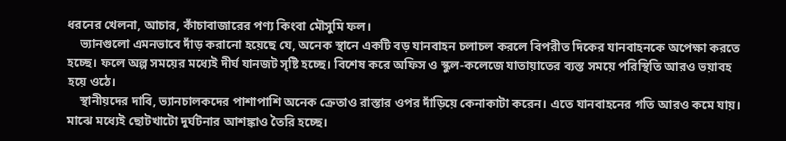ধরনের খেলনা, আচার, কাঁচাবাজারের পণ্য কিংবা মৌসুমি ফল।
    ভ্যানগুলো এমনভাবে দাঁড় করানো হয়েছে যে, অনেক স্থানে একটি বড় যানবাহন চলাচল করলে বিপরীত দিকের যানবাহনকে অপেক্ষা করতে হচ্ছে। ফলে অল্প সময়ের মধ্যেই দীর্ঘ যানজট সৃষ্টি হচ্ছে। বিশেষ করে অফিস ও স্কুল-কলেজে যাতায়াতের ব্যস্ত সময়ে পরিস্থিতি আরও ভয়াবহ হয়ে ওঠে।
    স্থানীয়দের দাবি, ভ্যানচালকদের পাশাপাশি অনেক ক্রেতাও রাস্তার ওপর দাঁড়িয়ে কেনাকাটা করেন। এতে যানবাহনের গতি আরও কমে যায়। মাঝে মধ্যেই ছোটখাটো দুর্ঘটনার আশঙ্কাও তৈরি হচ্ছে।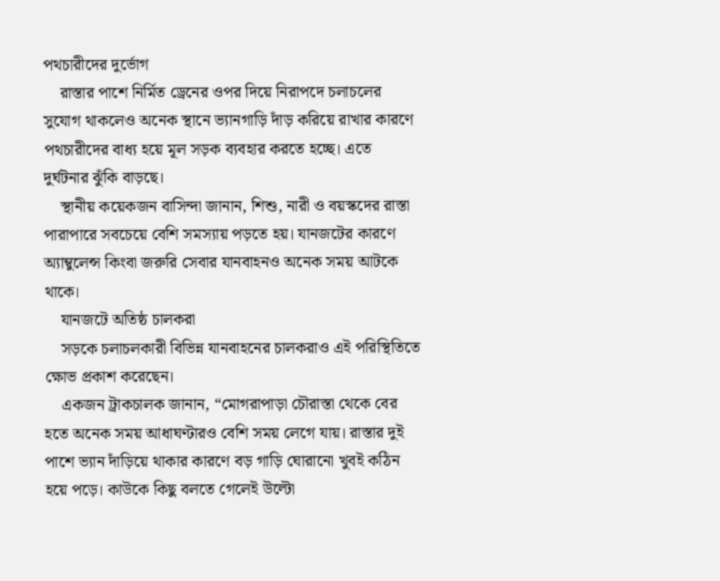পথচারীদের দুর্ভোগ
    রাস্তার পাশে নির্মিত ড্রেনের ওপর দিয়ে নিরাপদে চলাচলের সুযোগ থাকলেও অনেক স্থানে ভ্যানগাড়ি দাঁড় করিয়ে রাখার কারণে পথচারীদের বাধ্য হয়ে মূল সড়ক ব্যবহার করতে হচ্ছে। এতে দুর্ঘটনার ঝুঁকি বাড়ছে।
    স্থানীয় কয়েকজন বাসিন্দা জানান, শিশু, নারী ও বয়স্কদের রাস্তা পারাপারে সবচেয়ে বেশি সমস্যায় পড়তে হয়। যানজটের কারণে অ্যাম্বুলেন্স কিংবা জরুরি সেবার যানবাহনও অনেক সময় আটকে থাকে।
    যানজটে অতিষ্ঠ চালকরা
    সড়কে চলাচলকারী বিভিন্ন যানবাহনের চালকরাও এই পরিস্থিতিতে ক্ষোভ প্রকাশ করেছেন।
    একজন ট্রাকচালক জানান, “মোগরাপাড়া চৌরাস্তা থেকে বের হতে অনেক সময় আধাঘণ্টারও বেশি সময় লেগে যায়। রাস্তার দুই পাশে ভ্যান দাঁড়িয়ে থাকার কারণে বড় গাড়ি ঘোরানো খুবই কঠিন হয়ে পড়ে। কাউকে কিছু বলতে গেলেই উল্টো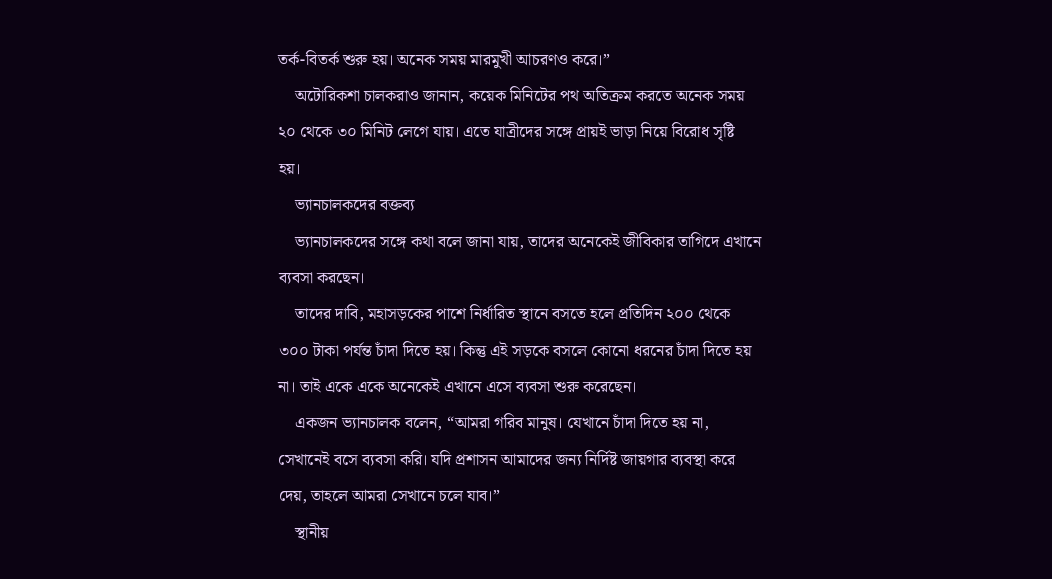তর্ক-বিতর্ক শুরু হয়। অনেক সময় মারমুখী আচরণও করে।”
    অটোরিকশা চালকরাও জানান, কয়েক মিনিটের পথ অতিক্রম করতে অনেক সময় ২০ থেকে ৩০ মিনিট লেগে যায়। এতে যাত্রীদের সঙ্গে প্রায়ই ভাড়া নিয়ে বিরোধ সৃষ্টি হয়।
    ভ্যানচালকদের বক্তব্য
    ভ্যানচালকদের সঙ্গে কথা বলে জানা যায়, তাদের অনেকেই জীবিকার তাগিদে এখানে ব্যবসা করছেন।
    তাদের দাবি, মহাসড়কের পাশে নির্ধারিত স্থানে বসতে হলে প্রতিদিন ২০০ থেকে ৩০০ টাকা পর্যন্ত চাঁদা দিতে হয়। কিন্তু এই সড়কে বসলে কোনো ধরনের চাঁদা দিতে হয় না। তাই একে একে অনেকেই এখানে এসে ব্যবসা শুরু করেছেন।
    একজন ভ্যানচালক বলেন, “আমরা গরিব মানুষ। যেখানে চাঁদা দিতে হয় না, সেখানেই বসে ব্যবসা করি। যদি প্রশাসন আমাদের জন্য নির্দিষ্ট জায়গার ব্যবস্থা করে দেয়, তাহলে আমরা সেখানে চলে যাব।”
    স্থানীয়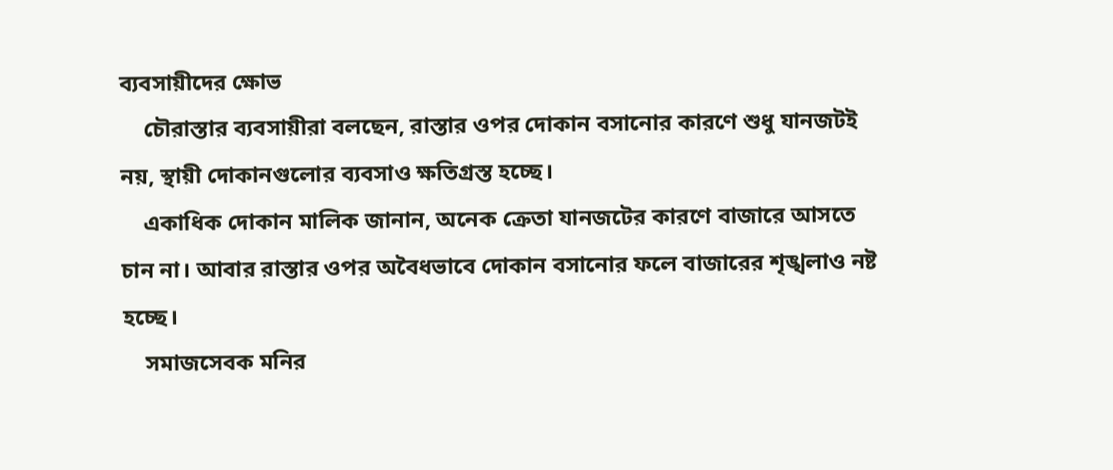ব্যবসায়ীদের ক্ষোভ
    চৌরাস্তার ব্যবসায়ীরা বলছেন, রাস্তার ওপর দোকান বসানোর কারণে শুধু যানজটই নয়, স্থায়ী দোকানগুলোর ব্যবসাও ক্ষতিগ্রস্ত হচ্ছে।
    একাধিক দোকান মালিক জানান, অনেক ক্রেতা যানজটের কারণে বাজারে আসতে চান না। আবার রাস্তার ওপর অবৈধভাবে দোকান বসানোর ফলে বাজারের শৃঙ্খলাও নষ্ট হচ্ছে।
    সমাজসেবক মনির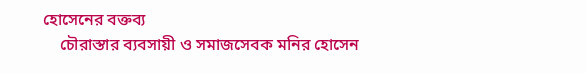হোসেনের বক্তব্য
    চৌরাস্তার ব্যবসায়ী ও সমাজসেবক মনির হোসেন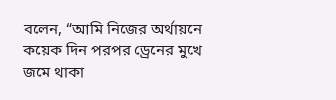বলেন, “আমি নিজের অর্থায়নে কয়েক দিন পরপর ড্রেনের মুখে জমে থাকা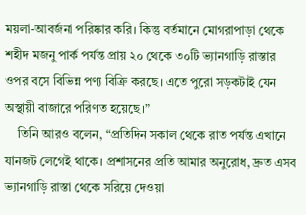ময়লা-আবর্জনা পরিষ্কার করি। কিন্তু বর্তমানে মোগরাপাড়া থেকে শহীদ মজনু পার্ক পর্যন্ত প্রায় ২০ থেকে ৩০টি ভ্যানগাড়ি রাস্তার ওপর বসে বিভিন্ন পণ্য বিক্রি করছে। এতে পুরো সড়কটাই যেন অস্থায়ী বাজারে পরিণত হয়েছে।”
    তিনি আরও বলেন, “প্রতিদিন সকাল থেকে রাত পর্যন্ত এখানে যানজট লেগেই থাকে। প্রশাসনের প্রতি আমার অনুরোধ, দ্রুত এসব ভ্যানগাড়ি রাস্তা থেকে সরিয়ে দেওয়া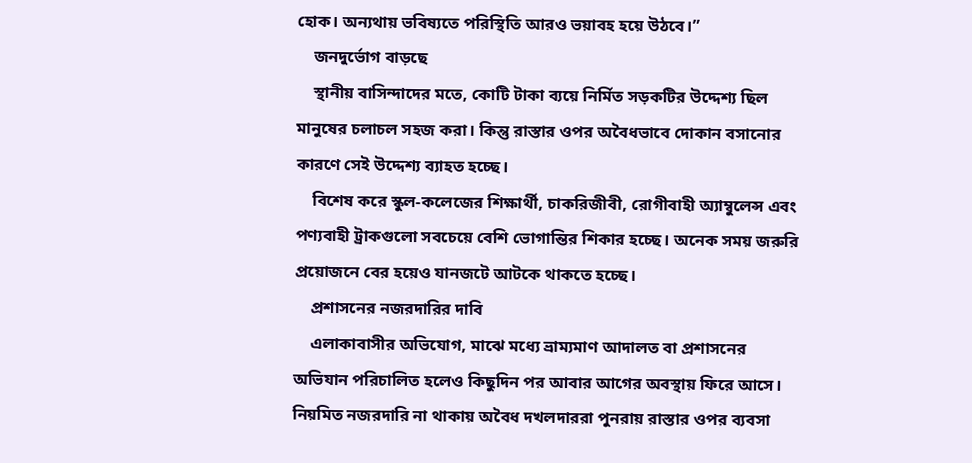হোক। অন্যথায় ভবিষ্যতে পরিস্থিতি আরও ভয়াবহ হয়ে উঠবে।”
    জনদুর্ভোগ বাড়ছে
    স্থানীয় বাসিন্দাদের মতে, কোটি টাকা ব্যয়ে নির্মিত সড়কটির উদ্দেশ্য ছিল মানুষের চলাচল সহজ করা। কিন্তু রাস্তার ওপর অবৈধভাবে দোকান বসানোর কারণে সেই উদ্দেশ্য ব্যাহত হচ্ছে।
    বিশেষ করে স্কুল-কলেজের শিক্ষার্থী, চাকরিজীবী, রোগীবাহী অ্যাম্বুলেন্স এবং পণ্যবাহী ট্রাকগুলো সবচেয়ে বেশি ভোগান্তির শিকার হচ্ছে। অনেক সময় জরুরি প্রয়োজনে বের হয়েও যানজটে আটকে থাকতে হচ্ছে।
    প্রশাসনের নজরদারির দাবি
    এলাকাবাসীর অভিযোগ, মাঝে মধ্যে ভ্রাম্যমাণ আদালত বা প্রশাসনের অভিযান পরিচালিত হলেও কিছুদিন পর আবার আগের অবস্থায় ফিরে আসে। নিয়মিত নজরদারি না থাকায় অবৈধ দখলদাররা পুনরায় রাস্তার ওপর ব্যবসা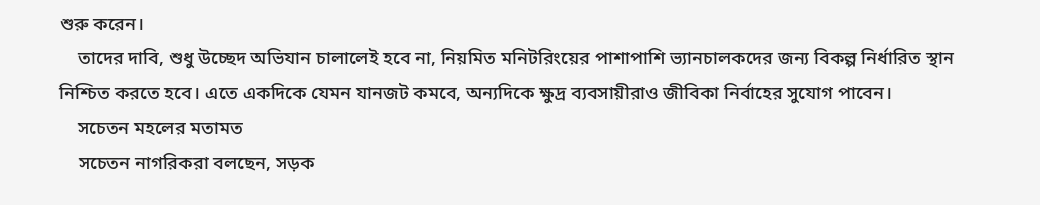শুরু করেন।
    তাদের দাবি, শুধু উচ্ছেদ অভিযান চালালেই হবে না, নিয়মিত মনিটরিংয়ের পাশাপাশি ভ্যানচালকদের জন্য বিকল্প নির্ধারিত স্থান নিশ্চিত করতে হবে। এতে একদিকে যেমন যানজট কমবে, অন্যদিকে ক্ষুদ্র ব্যবসায়ীরাও জীবিকা নির্বাহের সুযোগ পাবেন।
    সচেতন মহলের মতামত
    সচেতন নাগরিকরা বলছেন, সড়ক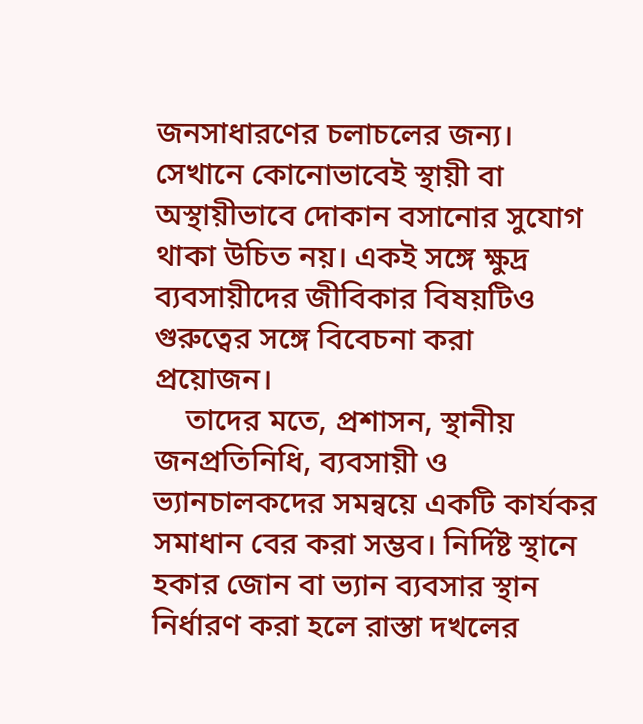জনসাধারণের চলাচলের জন্য। সেখানে কোনোভাবেই স্থায়ী বা অস্থায়ীভাবে দোকান বসানোর সুযোগ থাকা উচিত নয়। একই সঙ্গে ক্ষুদ্র ব্যবসায়ীদের জীবিকার বিষয়টিও গুরুত্বের সঙ্গে বিবেচনা করা প্রয়োজন।
    তাদের মতে, প্রশাসন, স্থানীয় জনপ্রতিনিধি, ব্যবসায়ী ও ভ্যানচালকদের সমন্বয়ে একটি কার্যকর সমাধান বের করা সম্ভব। নির্দিষ্ট স্থানে হকার জোন বা ভ্যান ব্যবসার স্থান নির্ধারণ করা হলে রাস্তা দখলের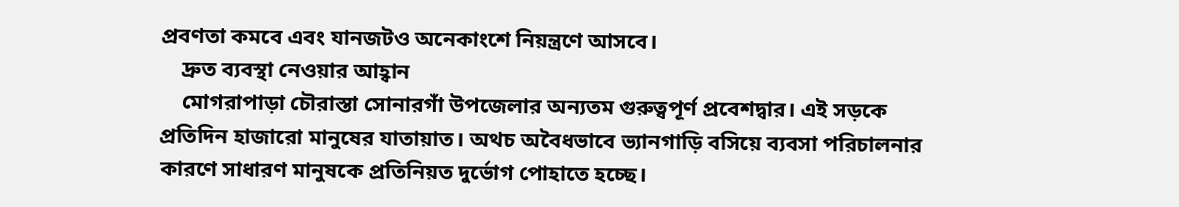প্রবণতা কমবে এবং যানজটও অনেকাংশে নিয়ন্ত্রণে আসবে।
    দ্রুত ব্যবস্থা নেওয়ার আহ্বান
    মোগরাপাড়া চৌরাস্তা সোনারগাঁ উপজেলার অন্যতম গুরুত্বপূর্ণ প্রবেশদ্বার। এই সড়কে প্রতিদিন হাজারো মানুষের যাতায়াত। অথচ অবৈধভাবে ভ্যানগাড়ি বসিয়ে ব্যবসা পরিচালনার কারণে সাধারণ মানুষকে প্রতিনিয়ত দুর্ভোগ পোহাতে হচ্ছে।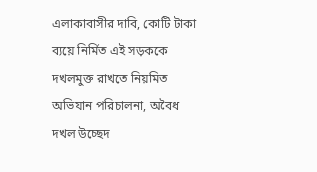এলাকাবাসীর দাবি, কোটি টাকা ব্যয়ে নির্মিত এই সড়ককে দখলমুক্ত রাখতে নিয়মিত অভিযান পরিচালনা, অবৈধ দখল উচ্ছেদ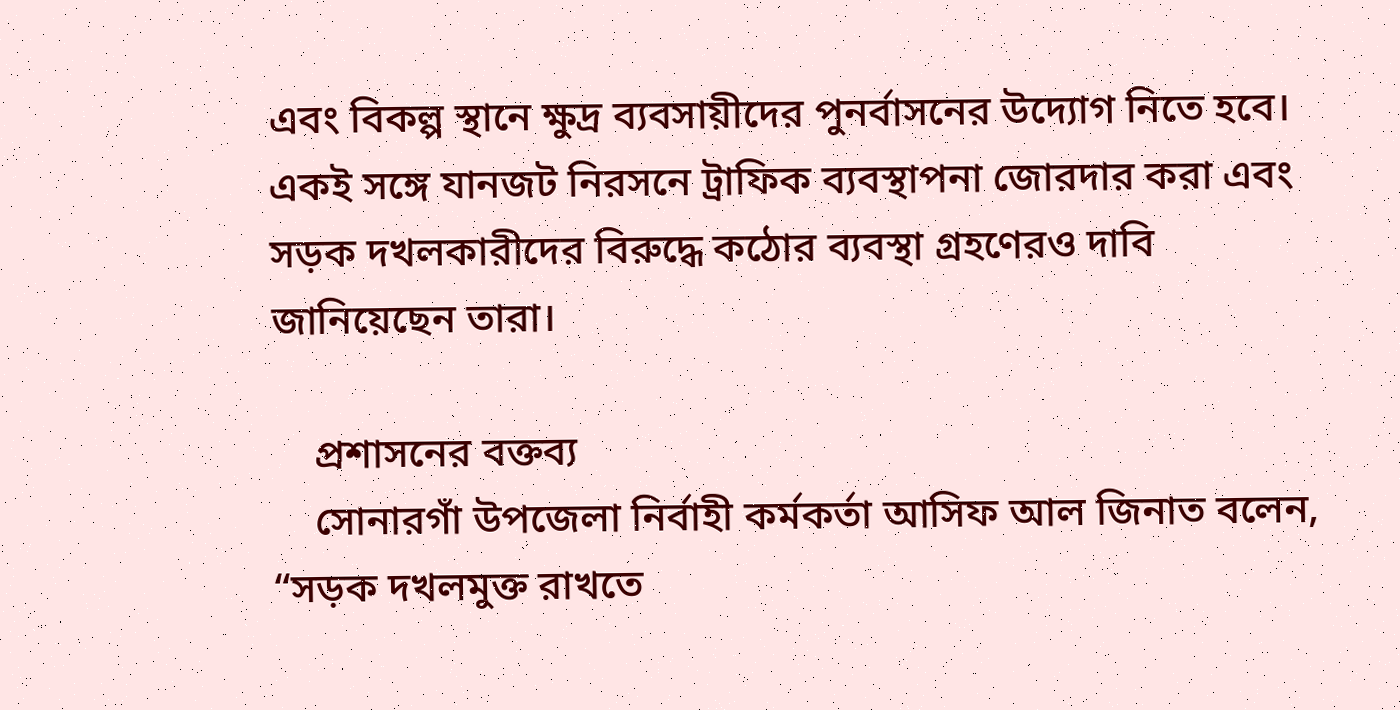এবং বিকল্প স্থানে ক্ষুদ্র ব্যবসায়ীদের পুনর্বাসনের উদ্যোগ নিতে হবে। একই সঙ্গে যানজট নিরসনে ট্রাফিক ব্যবস্থাপনা জোরদার করা এবং সড়ক দখলকারীদের বিরুদ্ধে কঠোর ব্যবস্থা গ্রহণেরও দাবি জানিয়েছেন তারা।

    প্রশাসনের বক্তব্য
    সোনারগাঁ উপজেলা নির্বাহী কর্মকর্তা আসিফ আল জিনাত বলেন, “সড়ক দখলমুক্ত রাখতে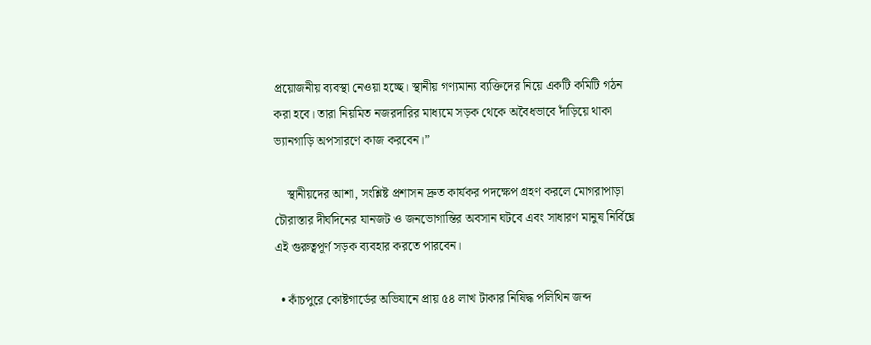প্রয়োজনীয় ব্যবস্থা নেওয়া হচ্ছে। স্থানীয় গণ্যমান্য ব্যক্তিদের নিয়ে একটি কমিটি গঠন করা হবে। তারা নিয়মিত নজরদারির মাধ্যমে সড়ক থেকে অবৈধভাবে দাঁড়িয়ে থাকা ভ্যানগাড়ি অপসারণে কাজ করবেন।”

    স্থানীয়দের আশা, সংশ্লিষ্ট প্রশাসন দ্রুত কার্যকর পদক্ষেপ গ্রহণ করলে মোগরাপাড়া চৌরাস্তার দীর্ঘদিনের যানজট ও জনভোগান্তির অবসান ঘটবে এবং সাধারণ মানুষ নির্বিঘ্নে এই গুরুত্বপূর্ণ সড়ক ব্যবহার করতে পারবেন।

  • কাঁচপুরে কোষ্টগার্ডের অভিযানে প্রায় ৫৪ লাখ টাকার নিষিদ্ধ পলিথিন জব্দ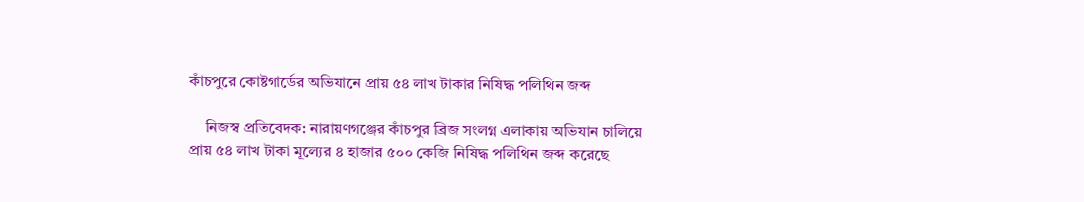কাঁচপুরে কোষ্টগার্ডের অভিযানে প্রায় ৫৪ লাখ টাকার নিষিদ্ধ পলিথিন জব্দ

    নিজস্ব প্রতিবেদক: নারায়ণগঞ্জের কাঁচপুর ব্রিজ সংলগ্ন এলাকায় অভিযান চালিয়ে প্রায় ৫৪ লাখ টাকা মূল্যের ৪ হাজার ৫০০ কেজি নিষিদ্ধ পলিথিন জব্দ করেছে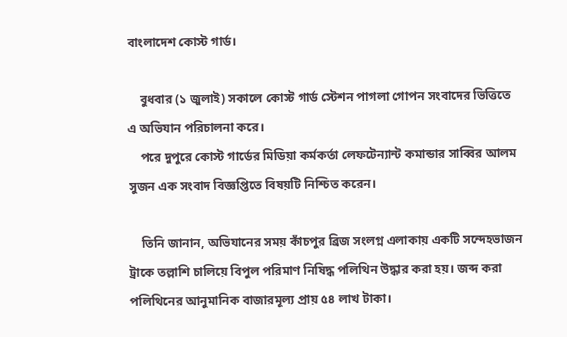বাংলাদেশ কোস্ট গার্ড।

    বুধবার (১ জুলাই) সকালে কোস্ট গার্ড স্টেশন পাগলা গোপন সংবাদের ভিত্তিতে এ অভিযান পরিচালনা করে।
    পরে দুপুরে কোস্ট গার্ডের মিডিয়া কর্মকর্তা লেফটেন্যান্ট কমান্ডার সাব্বির আলম সুজন এক সংবাদ বিজ্ঞপ্তিতে বিষয়টি নিশ্চিত করেন।

    তিনি জানান, অভিযানের সময় কাঁচপুর ব্রিজ সংলগ্ন এলাকায় একটি সন্দেহভাজন ট্রাকে তল্লাশি চালিয়ে বিপুল পরিমাণ নিষিদ্ধ পলিথিন উদ্ধার করা হয়। জব্দ করা পলিথিনের আনুমানিক বাজারমূল্য প্রায় ৫৪ লাখ টাকা।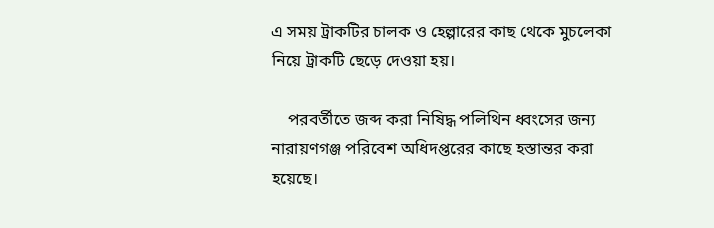এ সময় ট্রাকটির চালক ও হেল্পারের কাছ থেকে মুচলেকা নিয়ে ট্রাকটি ছেড়ে দেওয়া হয়।

    পরবর্তীতে জব্দ করা নিষিদ্ধ পলিথিন ধ্বংসের জন্য নারায়ণগঞ্জ পরিবেশ অধিদপ্তরের কাছে হস্তান্তর করা হয়েছে।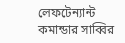লেফটেন্যান্ট কমান্ডার সাব্বির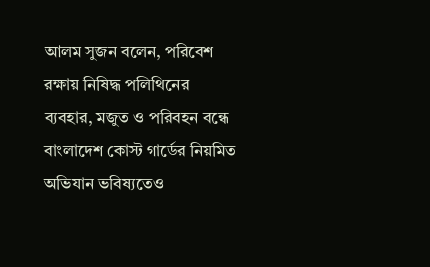আলম সুজন বলেন, পরিবেশ রক্ষায় নিষিদ্ধ পলিথিনের ব্যবহার, মজুত ও পরিবহন বন্ধে বাংলাদেশ কোস্ট গার্ডের নিয়মিত অভিযান ভবিষ্যতেও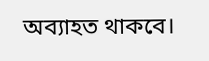অব্যাহত থাকবে।